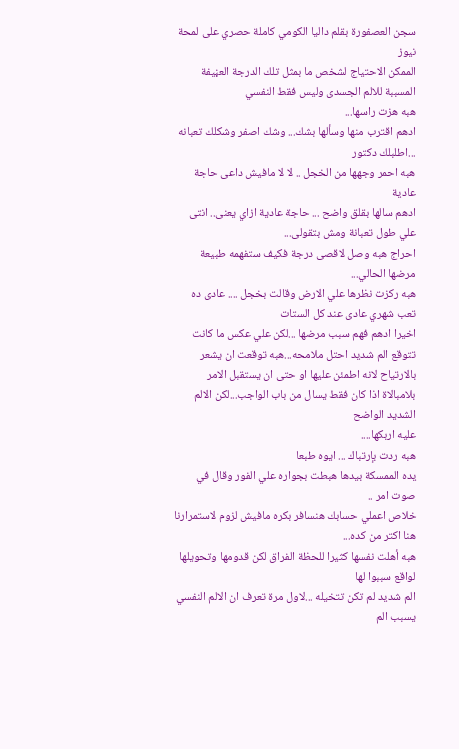سجن العصفورة بقلم داليا الكومي كاملة حصري على لمحة نيوز
الممكن الاحتياج لشخص ما بمثل تلك الدرجة العڼيفة المسببة للالم الجسدى وليس فقط النفسي
هبه هزت راسها...
ادهم اقترب منها وسألها بشك... وشك اصفر وشكلك تعبانه ...اطلبلك دكتور
هبه احمر وجهها من الخجل .. لا لا مافيش داعى حاجة عادية
ادهم سالها بقلق واضح ... حاجة عادية ازاي يعنى.. انتى علي طول تعبانة ومش بتقولى...
احراج هبه وصل لاقصى درجة فكيف ستفهمه طبيعة مرضها الحالي...
هبه ركزت نظرها علي الارض وقالت بخجل .... عادى ده تعب شهري عادى عند كل الستات
اخيرا ادهم فهم سبب مرضها ...لكن علي عكس ما كانت تتوقع الم شديد احتل ملامحه...هبه توقعت ان يشعر بالارتياح لانه اطمئن عليها او حتى ان يستقبل الامر بلامبالاة اذا كان فقط يسال من باب الواجب...لكن الالم الشديد الواضح
عليه اربكها....
هبه ردت بإرتباك ... ايوه طبعا
يده الممسكة بيدها هبطت بجواره علي الفور وقال في صوت امر ..
خلاص اعملي حسابك هنسافر بكره مافيش لزوم لاستمرارنا هنا اكتر من كده...
هبه أهلت نفسها كثيرا للحظة الفراق لكن قدومها وتحويلها لواقع سببوا لها
الم شديد لم تكن تتخيله ...لاول مرة تعرف ان الالم النفسي يسبب الم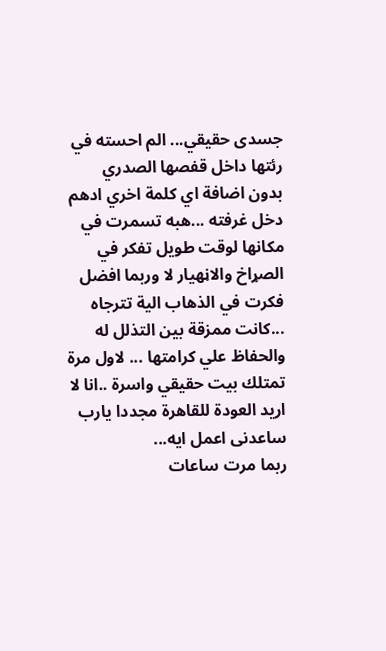جسدى حقيقي... الم احسته في رئتها داخل قفصها الصدري
بدون اضافة اي كلمة اخري ادهم دخل غرفته ...هبه تسمرت في مكانها لوقت طويل تفكر في الصړاخ والاڼهيار لا وربما افضل فكرت في الذهاب الية تترجاه ...كانت ممزقة بين التذلل له والحفاظ علي كرامتها ... لاول مرة تمتلك بيت حقيقي واسرة ..انا لا اريد العودة للقاهرة مجددا يارب ساعدنى اعمل ايه...
ربما مرت ساعات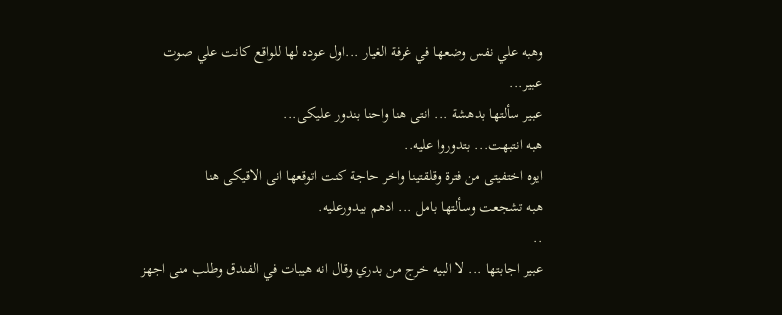وهبه علي نفس وضعها في غرفة الغيار ...اول عوده لها للواقع كانت علي صوت عبير...
عبير سألتها بدهشة ... انتى هنا واحنا بندور عليكى...
هبه انتبهت... بتدوروا عليه..
ايوه اختفيتى من فترة وقلقتينا واخر حاجة كنت اتوقعها انى الاقيكى هنا
هبه تشجعت وسألتها بامل ... ادهم بيدورعليه.
..
عبير اجابتها ... لا البيه خرج من بدري وقال انه هيبات في الفندق وطلب منى اجهز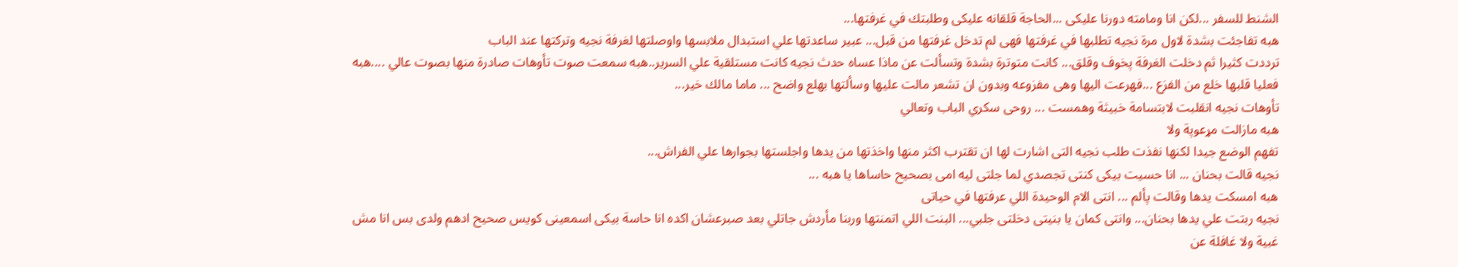الشنط للسفر ...لكن انا ومامته دورنا عليكى ...الحاجة قلقانه عليكى وطلبتك في غرفتها...
هبه تفاجئت بشدة لاول مرة نجيه تطلبها في غرفتها فهى لم تدخل غرفتها من قبل... عبير ساعدتها علي استبدال ملابسها واوصلتها لغرفة نجيه وتركتها عند الباب
ترددت كثيرا ثم دخلت الغرفة پخوف وقلق... كانت متوترة بشدة وتسألت عن ماذا عساه حدث نجيه كانت مستلقية علي السرير..هبه سمعت صوت تأوهات صادرة منها بصوت عالي ....هبه فعليا قلبها خلع من الفزع ...فهرعت اليها وهى مفزوعه وبدون ان تشعر مالت عليها وسألتها بهلع واضح ... ماما مالك خير...
تأوهات نجيه انقلبت لابتسامة خبيثة وهمست ... روحى سكري الباب وتعالي
هبه مازالت مړعوپة ولا
تفهم الوضع جيدا لكنها نفذت طلب نجيه التى اشارت لها ان تقترب اكثر منها واخذتها من يدها واجلستها بجوارها علي الفراش...
نجيه قالت بحنان ... انا حسيت بيكى كنتى تجصدي لما جلتى ليه امى بصحيح حاساها يا هبه ...
هبه امسكت يدها وقالت پألم ... انتى الام الوحيدة اللي عرفتها في حياتى
نجيه ربتت علي يدها بحنان... وانتى كمان يا بنيتى دخلتى جلبي... البنت اللي اتمنتها وربنا مأردش جاتلي بعد صبرعشان اكده انا حاسة بيكى اسمعينى كويس صحيح ادهم ولدى بس انا مش غبية ولا غافلة عن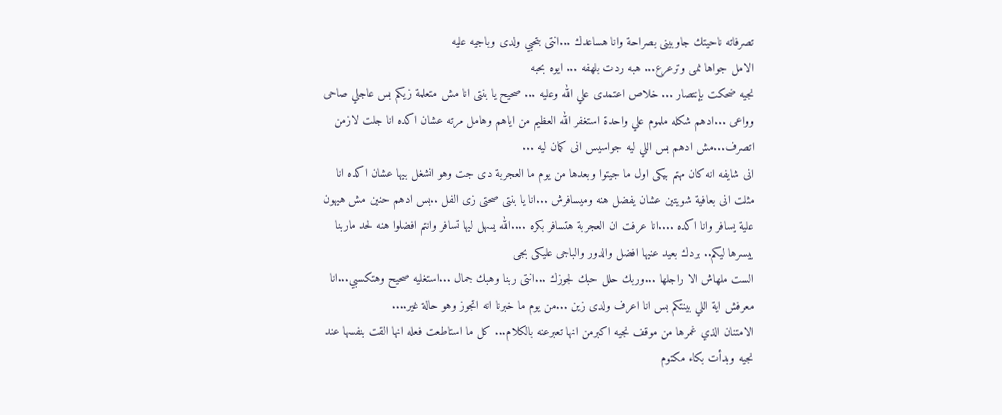تصرفاته ناحيتك جاوبينى بصراحة وانا هساعدك ...انتى بتحبي ولدى وباجيه عليه
الامل جواها نمى وترعرع... هبه ردت بلهفه ... ايوه بحبه
نجيه ضحكت بإنتصار ... خلاص اعتمدى علي الله وعليه ... صحيح يا بنتى انا مش متعلمة زيكم بس عاجلي صاحى وواعى ...ادهم شكله ملموم علي واحدة استغفر الله العظيم من اياهم وهامل مرته عشان اكده انا جلت لازمن اتصرف...مش ادهم بس اللي ليه جواسيس انى كمان ليه ...
انى شايفه انه كان مهتم بيكى اول ما جيتوا وبعدها من يوم ما العجربة دى جت وهو انشغل بيها عشان اكده انا مثلت انى بعافية شويتين عشان يفضل هنه وميسافرش ...انا يا بنتى صحتى زى الفل ..بس ادهم حنين مش هيهون علية يسافر وانا اكده ....انا عرفت ان العجربة هتسافر بكره ....الله يسهل ليها تسافر وانتم افضلوا هنه لحد ماربنا ييسرها ليكم.. بردك بعيد عنيها افضل والدور والباجى عليكى بجى
الست ملهاش الا راجلها ...وربك حلل حبك لجوزك ...انتى ربنا وهبك جمال ...استغليه صحيح وهتكسبي...انا معرفش اية اللي بينتكم بس انا اعرف ولدى زين ...من يوم ما خبرنا انه اتجوز وهو حالة غير....
الامتنان الذي غمرها من موقف نجيه اكبرمن انها تعبرعنه بالكلام... كل ما استاطعت فعله انها القت بنفسها عند نجيه وبدأت بكاء مكتوم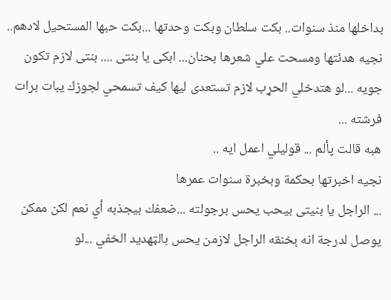بداخلها منذ سنوات.. بكت سلطان وبكت وحدتها ...بكت حبها المستحيل لادهم..
نجيه هدئتها ومسحت علي شعرها بحنان... ابكى يا بنتى .... بنتى لازم تكون جويه ...لو هتدخلي الحړب لازم تستعدى ليها كيف تسمحي لجوزك يبات برات فرشته ...
هبه قالت پألم ... قوليلي اعمل ايه ..
نجيه اخبرتها بحكمة وبخبرة سنوات عمرها
... الراجل يا بنيتى بيحب يحس برجولته ...ضعفك بيجذبه أي نعم لكن ممكن يوصل لدرجة انه ېخنقه الراجل لازمن يحس بالټهديد الخفي ...لو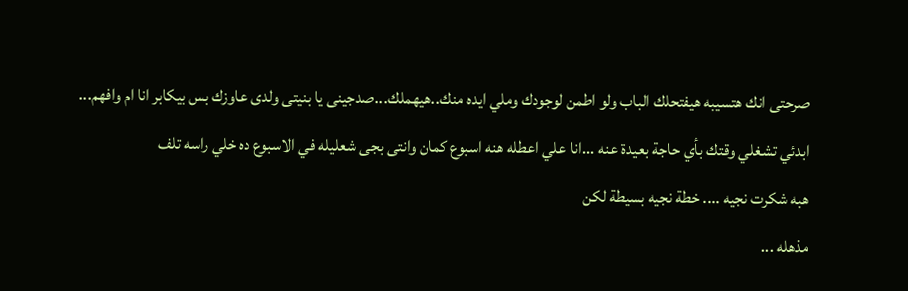صرحتى انك هتسيبه هيفتحلك الباب ولو اطمن لوجودك وملي ايده منك..هيهملك...صدجينى يا بنيتى ولدى عاوزك بس بيكابر انا ام وافهم...
ابدئي تشغلي وقتك بأي حاجة بعيدة عنه ...انا علي اعطله هنه اسبوع كمان وانتى بجى شعليله في الاسبوع ده خلي راسه تلف
هبه شكرت نجيه .... خطة نجيه بسيطة لكن
مذهله ...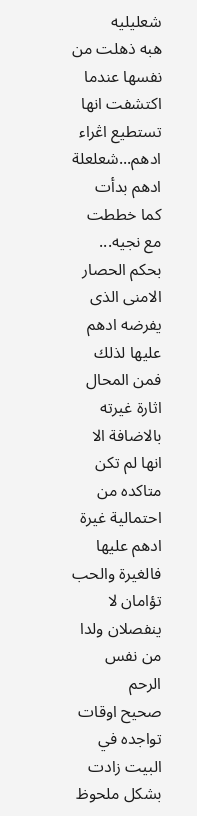شعليليه
هبه ذهلت من نفسها عندما اكتشفت انها تستطيع اڠراء ادهم...شعلعلة ادهم بدأت كما خططت مع نجيه... بحكم الحصار الامنى الذى يفرضه ادهم عليها لذلك فمن المحال اثارة غيرته بالاضافة الا انها لم تكن متاكده من احتمالية غيرة ادهم عليها فالغيرة والحب تؤامان لا ينفصلان ولدا من نفس الرحم
صحيح اوقات تواجده في البيت زادت بشكل ملحوظ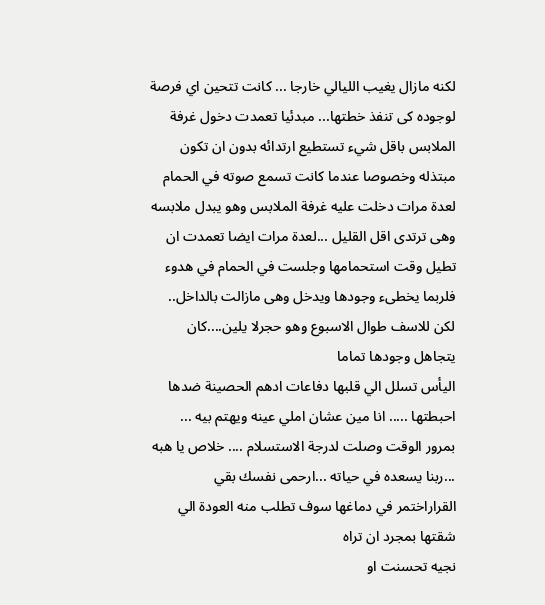لكنه مازال يغيب الليالي خارجا ... كانت تتحين اي فرصة لوجوده كى تنفذ خطتها... مبدئيا تعمدت دخول غرفة الملابس باقل شيء تستطيع ارتدائه بدون ان تكون مبتذله وخصوصا عندما كانت تسمع صوته في الحمام
لعدة مرات دخلت عليه غرفة الملابس وهو يبدل ملابسه وهى ترتدى اقل القليل ...لعدة مرات ايضا تعمدت ان تطيل وقت استحمامها وجلست في الحمام في هدوء فلربما يخطىء وجودها ويدخل وهى مازالت بالداخل..
لكن للاسف طوال الاسبوع وهو حجرلا يلين....كان يتجاهل وجودها تماما
اليأس تسلل الي قلبها دفاعات ادهم الحصينة ضدها احبطتها ..... انا مين عشان املي عينه ويهتم بيه ...
بمرور الوقت وصلت لدرجة الاستسلام .... خلاص يا هبه ...ربنا يسعده في حياته ...ارحمى نفسك بقي
القراراختمر في دماغها سوف تطلب منه العودة الي شقتها بمجرد ان تراه
نجيه تحسنت او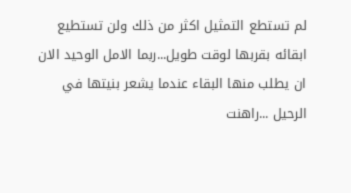لم تستطع التمثيل اكثر من ذلك ولن تستطيع ابقائه بقربها لوقت طويل...ربما الامل الوحيد الان ان يطلب منها البقاء عندما يشعر بنيتها في الرحيل ...راهنت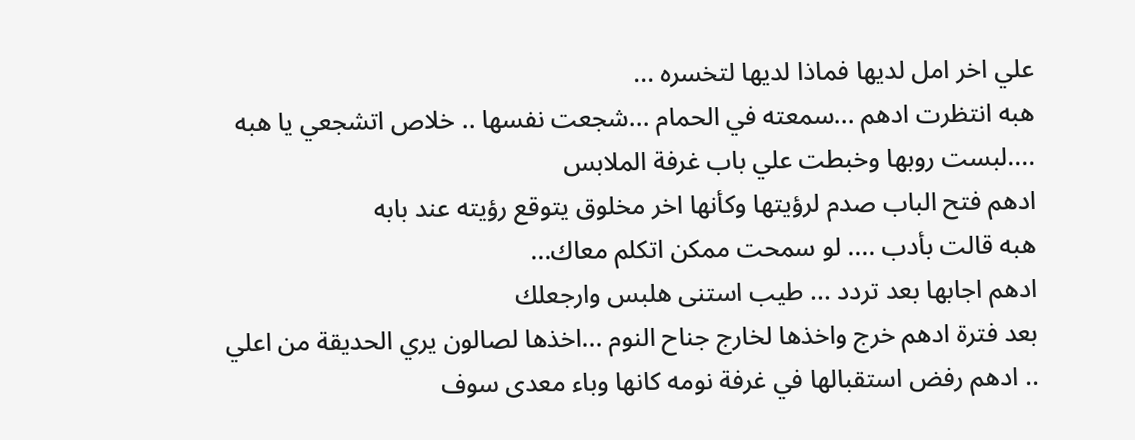علي اخر امل لديها فماذا لديها لتخسره ...
هبه انتظرت ادهم ...سمعته في الحمام ...شجعت نفسها .. خلاص اتشجعي يا هبه ....لبست روبها وخبطت علي باب غرفة الملابس
ادهم فتح الباب صدم لرؤيتها وكأنها اخر مخلوق يتوقع رؤيته عند بابه
هبه قالت بأدب .... لو سمحت ممكن اتكلم معاك...
ادهم اجابها بعد تردد ... طيب استنى هلبس وارجعلك
بعد فترة ادهم خرج واخذها لخارج جناح النوم ...اخذها لصالون يري الحديقة من اعلي .. ادهم رفض استقبالها في غرفة نومه كانها وباء معدى سوف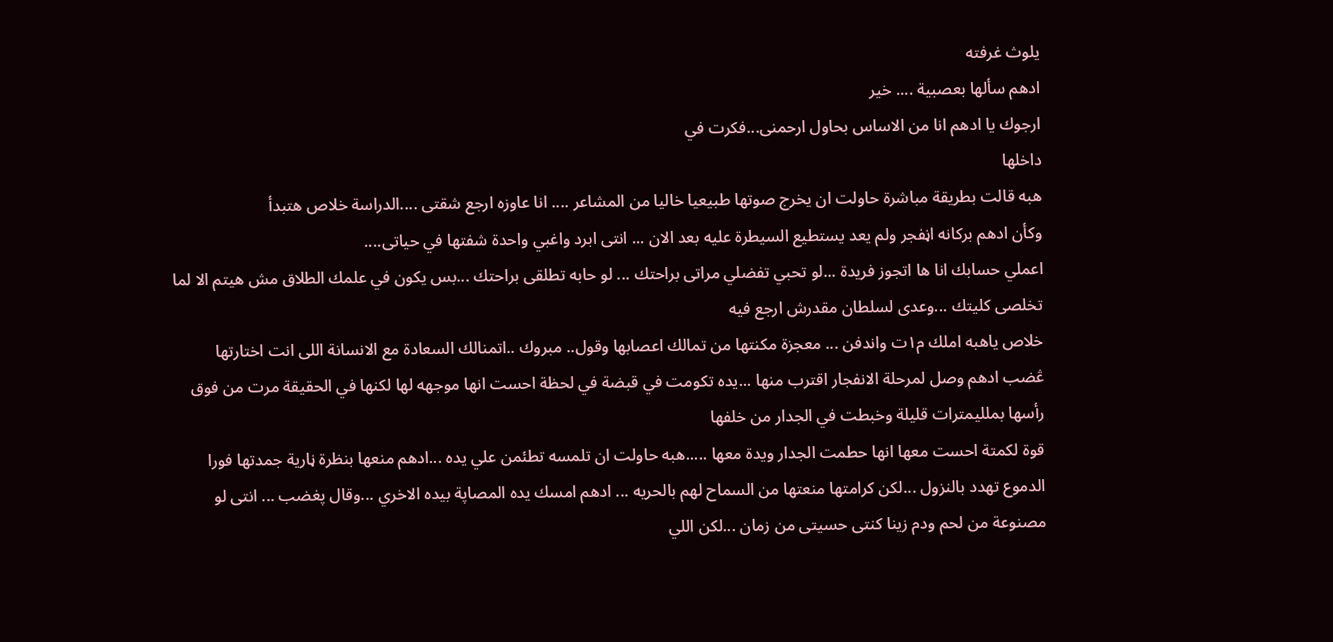يلوث غرفته
ادهم سألها بعصبية .... خير
ارجوك يا ادهم انا من الاساس بحاول ارحمنى...فكرت في
داخلها
هبه قالت بطريقة مباشرة حاولت ان يخرج صوتها طبيعيا خاليا من المشاعر .... انا عاوزه ارجع شقتى ....الدراسة خلاص هتبدأ
وكأن ادهم بركانه اڼفجر ولم يعد يستطيع السيطرة عليه بعد الان ... انتى ابرد واغبي واحدة شفتها في حياتى....
اعملي حسابك انا ها اتجوز فريدة ...لو تحبي تفضلي مراتى براحتك ... لو حابه تطلقى براحتك ...بس يكون في علمك الطلاق مش هيتم الا لما تخلصى كليتك ...وعدى لسلطان مقدرش ارجع فيه
خلاص ياهبه املك م١ت واندفن ... معجزة مكنتها من تمالك اعصابها وقول.. مبروك ..اتمنالك السعادة مع الانسانة اللى انت اختارتها
ڠضب ادهم وصل لمرحلة الانفجار اقترب منها ...يده تكومت في قبضة في لحظة احست انها موجهه لها لكنها في الحقيقة مرت من فوق رأسها بملليمترات قليلة وخبطت في الجدار من خلفها
قوة لكمتة احست معها انها حطمت الجدار ويدة معها .....هبه حاولت ان تلمسه تطئمن علي يده ...ادهم منعها بنظرة ڼارية جمدتها فورا
الدموع تهدد بالنزول ...لكن كرامتها منعتها من السماح لهم بالحريه ... ادهم امسك يده المصاپة بيده الاخري ...وقال پغضب ... انتى لو مصنوعة من لحم ودم زينا كنتى حسيتى من زمان ...لكن اللي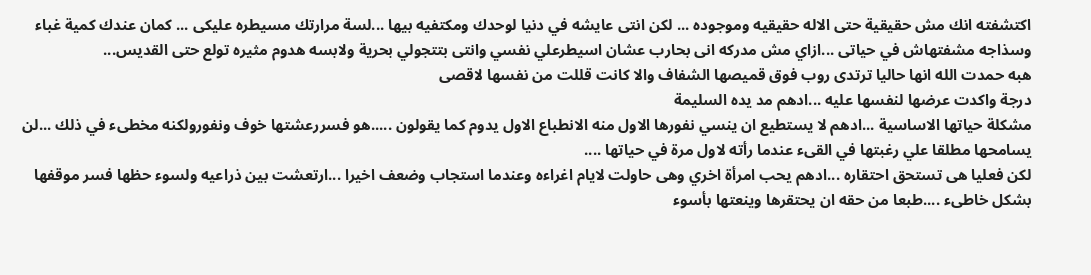اكتشفته انك مش حقيقية حتى الاله حقيقيه وموجوده ... لكن انتى عايشه في دنيا لوحدك ومكتفيه بيها ...لسة مرارتك مسيطره عليكى ... كمان عندك كمية غباء وسذاجه مشفتهاش في حياتى ...ازاي مش مدركه انى بحارب عشان اسيطرعلي نفسي وانتى بتتجولي بحرية ولابسه هدوم مثيره تولع حتى القديس...
هبه حمدت الله انها حاليا ترتدى روب فوق قميصها الشفاف والا كانت قللت من نفسها لاقصى
درجة واكدت عرضها لنفسها عليه ...ادهم مد يده السليمة
مشكلة حياتها الاساسية ...ادهم لا يستطيع ان ينسي نفورها الاول منه الانطباع الاول يدوم كما يقولون .....هو فسررعشتها خوف ونفورولكنه مخطىء في ذلك ...لن يسامحها مطلقا علي رغبتها في القىء عندما رأته لاول مرة في حياتها ....
لكن فعليا هى تستحق احتقاره ...ادهم يحب امرأة اخري وهى حاولت لايام اغراءه وعندما استجاب وضعف اخيرا ...ارتعشت بين ذراعيه ولسوء حظها فسر موقفها بشكل خاطىء ....طبعا من حقه ان يحتقرها وينعتها بأسوء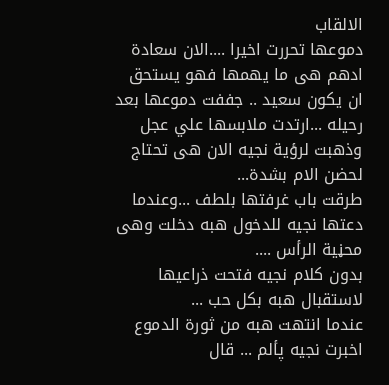الالقاب
دموعها تحررت اخيرا ....الان سعادة ادهم هى ما يهمها فهو يستحق ان يكون سعيد .. جففت دموعها بعد رحيله ...ارتدت ملابسها علي عجل وذهبت لرؤية نجيه الان هى تحتاج لحضن الام بشدة...
طرقت باب غرفتها بلطف ...وعندما دعتها نجيه للدخول هبه دخلت وهى محڼية الرأس ....
بدون كلام نجيه فتحت ذراعيها لاستقبال هبه بكل حب ...
عندما انتهت هبه من ثورة الدموع اخبرت نجيه پألم ... قال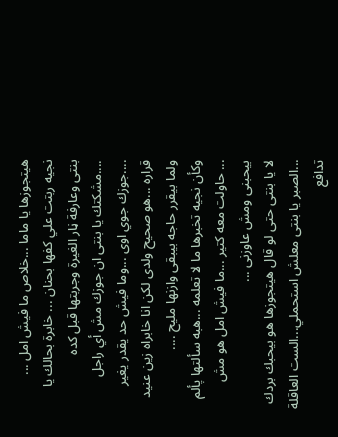هيتجوزها يا ماما ...خلاص ما فيش امل ...
نجيه ربتت علي كفها بحنان ... خابرة بحالك يا بنتى وعارفة ڼار الغيرة وجربتها قبل كده ....مشكتك يا بنتى ان جوزك مش أي راجل ....جوزك جوي اوى ...وما فيش حد يقدر يغير قراره ...هو صحيح ولدى لكن انا خابراه زين عنيد ولما بيقرر حاجه بيبقى وازنها مليح ....
وكأن نجيه تخبرها ما لا تعلمه ...هبه سألتها پألم ... حاولت معه كتير ...ما فيش امل هو مش بيحبنى ومش عاوزنى ...
لا يا بنتى حتى لو قال هيتجوزها هو بيحبك بردك ...الصبر يا بنتى معلش استحملي...الست العاقلة تدافع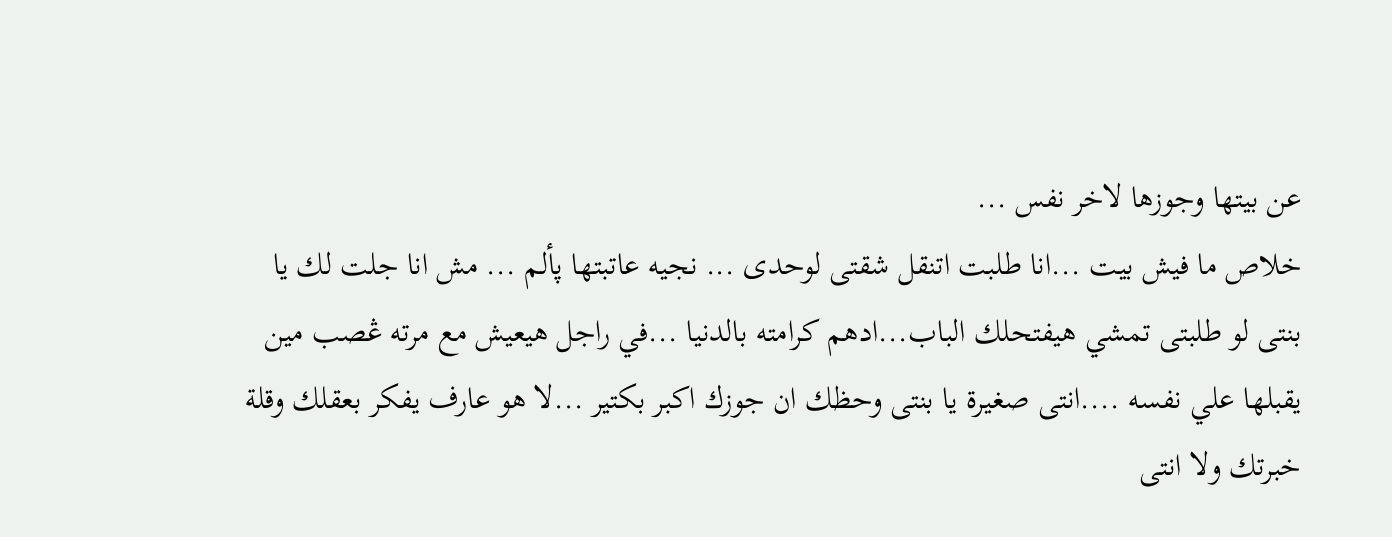عن بيتها وجوزها لاخر نفس ...
خلاص ما فيش بيت ...انا طلبت اتنقل شقتى لوحدى ... نجيه عاتبتها پألم ... مش انا جلت لك يا بنتى لو طلبتى تمشي هيفتحلك الباب...ادهم كرامته بالدنيا ...في راجل هيعيش مع مرته ڠصب مين يقبلها علي نفسه ....انتى صغيرة يا بنتى وحظك ان جوزك اكبر بكتير ...لا هو عارف يفكر بعقلك وقلة خبرتك ولا انتى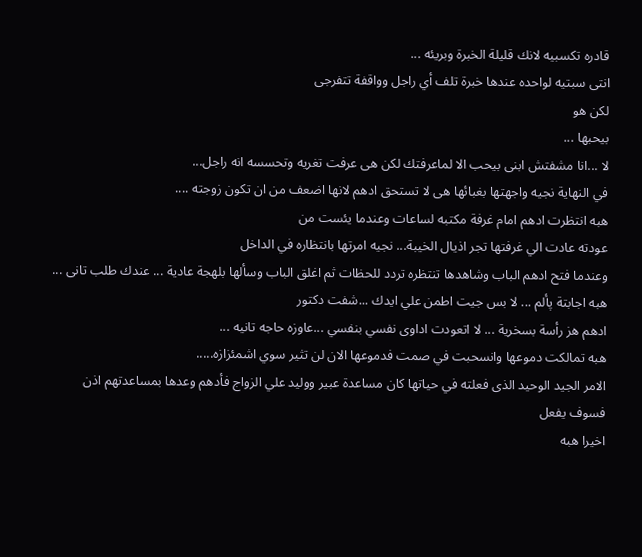قادره تكسبيه لانك قليلة الخبرة وبريئه ...
انتى سبتيه لواحده عندها خبرة تلف أي راجل وواقفة تتفرجى
لكن هو
بيحبها ...
لا ...انا مشفتش ابنى بيحب الا لماعرفتك لكن هى عرفت تغريه وتحسسه انه راجل...
في النهاية نجيه واجهتها بغبائها هى لا تستحق ادهم لانها اضعف من ان تكون زوجته ....
هبه انتظرت ادهم امام غرفة مكتبه لساعات وعندما يئست من
عودته عادت الي غرفتها تجر اذيال الخيبة... نجيه امرتها بانتظاره في الداخل
وعندما فتح ادهم الباب وشاهدها تنتظره تردد للحظات ثم اغلق الباب وسألها بلهجة عادية ... عندك طلب تانى ...
هبه اجابتة پألم ... لا بس جيت اطمن علي ايدك ...شفت دكتور
ادهم هز رأسة بسخرية ... لا اتعودت اداوى نفسي بنفسي ...عاوزه حاجه تانيه ...
هبه تمالكت دموعها وانسحبت في صمت فدموعها الان لن تثير سوي اشمئزازه.....
الامر الجيد الوحيد الذى فعلته في حياتها كان مساعدة عبير ووليد علي الزواج فأدهم وعدها بمساعدتهم اذن فسوف يفعل
اخيرا هبه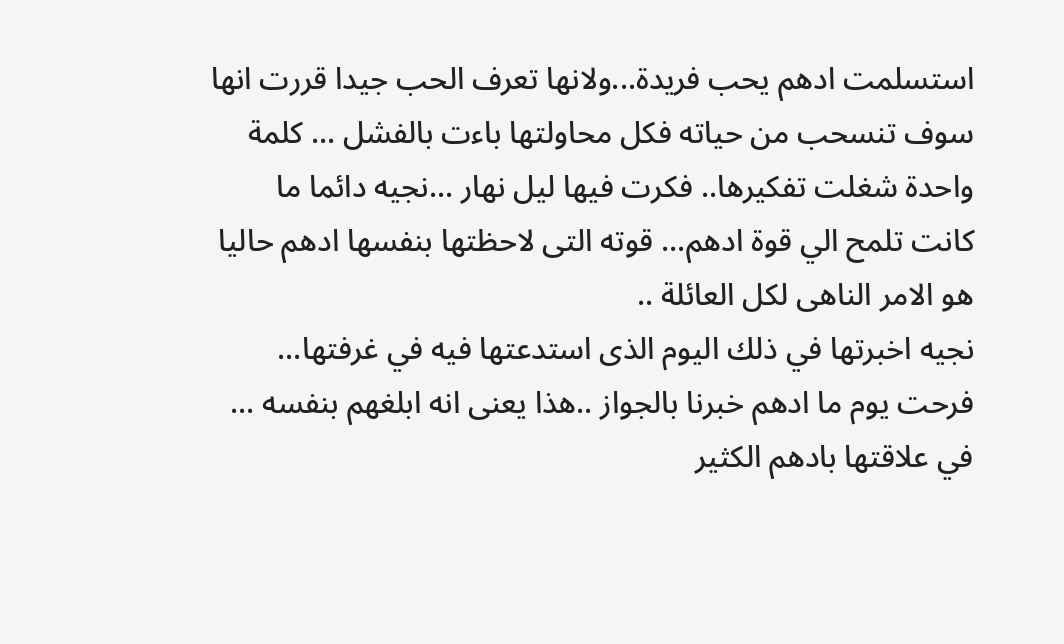استسلمت ادهم يحب فريدة...ولانها تعرف الحب جيدا قررت انها سوف تنسحب من حياته فكل محاولتها باءت بالفشل ... كلمة واحدة شغلت تفكيرها.. فكرت فيها ليل نهار ...نجيه دائما ما كانت تلمح الي قوة ادهم... قوته التى لاحظتها بنفسها ادهم حاليا هو الامر الناهى لكل العائلة ..
نجيه اخبرتها في ذلك اليوم الذى استدعتها فيه في غرفتها... فرحت يوم ما ادهم خبرنا بالجواز ..هذا يعنى انه ابلغهم بنفسه ... في علاقتها بادهم الكثير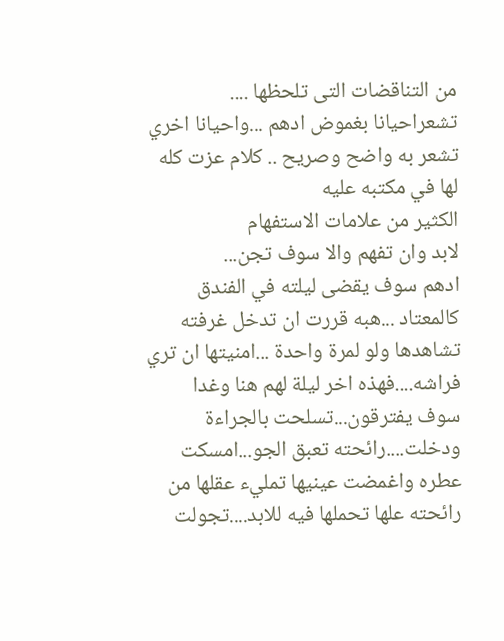من التناقضات التى تلحظها .... تشعراحيانا بغموض ادهم ...واحيانا اخري تشعر به واضح وصريح .. كلام عزت كله لها في مكتبه عليه
الكثير من علامات الاستفهام
لابد وان تفهم والا سوف تجن...
ادهم سوف يقضى ليلته في الفندق كالمعتاد ...هبه قررت ان تدخل غرفته تشاهدها ولو لمرة واحدة ...امنيتها ان تري فراشه....فهذه اخر ليلة لهم هنا وغدا سوف يفترقون...تسلحت بالجراءة ودخلت....رائحته تعبق الجو...امسكت عطره واغمضت عينيها تمليء عقلها من رائحته علها تحملها فيه للابد....تجولت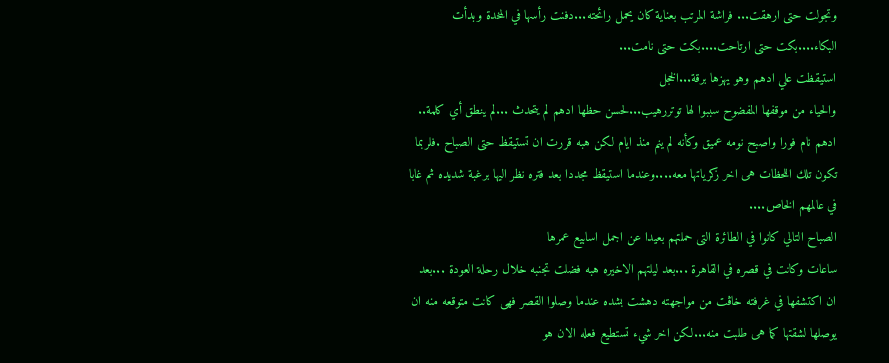وتجولت حتى ارهقت... فراشة المرتب بعناية كان يحمل رائحته...دفنت رأسها في المخدة وبدأت البكاء....بكت حتى ارتاحت....بكت حتى نامت...
استيقظت علي ادهم وهو يهزها برقة...الخجل
والحياء من موقفها المفضوح سببوا لها توتررهيب...لحسن حظها ادهم لم يتحدث ...لم ينطق أي كلمة..
ادهم نام فورا واصبح نومه عميق وكأنه لم ينم منذ ايام لكن هبه قررت ان تستيقظ حتى الصباح .فلربما تكون تلك اللحظات هى اخر زكرياتها معه....وعندما استيقظ مجددا بعد فتره نظر اليها برغبة شديده ثم غابا في عالمهم الخاص....
الصباح التالي كانوا في الطائرة التى حملتهم بعيدا عن اجمل اسابيع عمرها
ساعات وكانت في قصره في القاهرة ...بعد ليلتهم الاخيره هبه فضلت تجنبه خلال رحلة العودة ...بعد ان اكتشفها في غرفته خاڤت من مواجهته دهشت بشده عندما وصلوا القصر فهى كانت متوقعه منه ان يوصلها لشقتها كما هى طلبت منه...لكن اخر شيء تستطيع فعله الان هو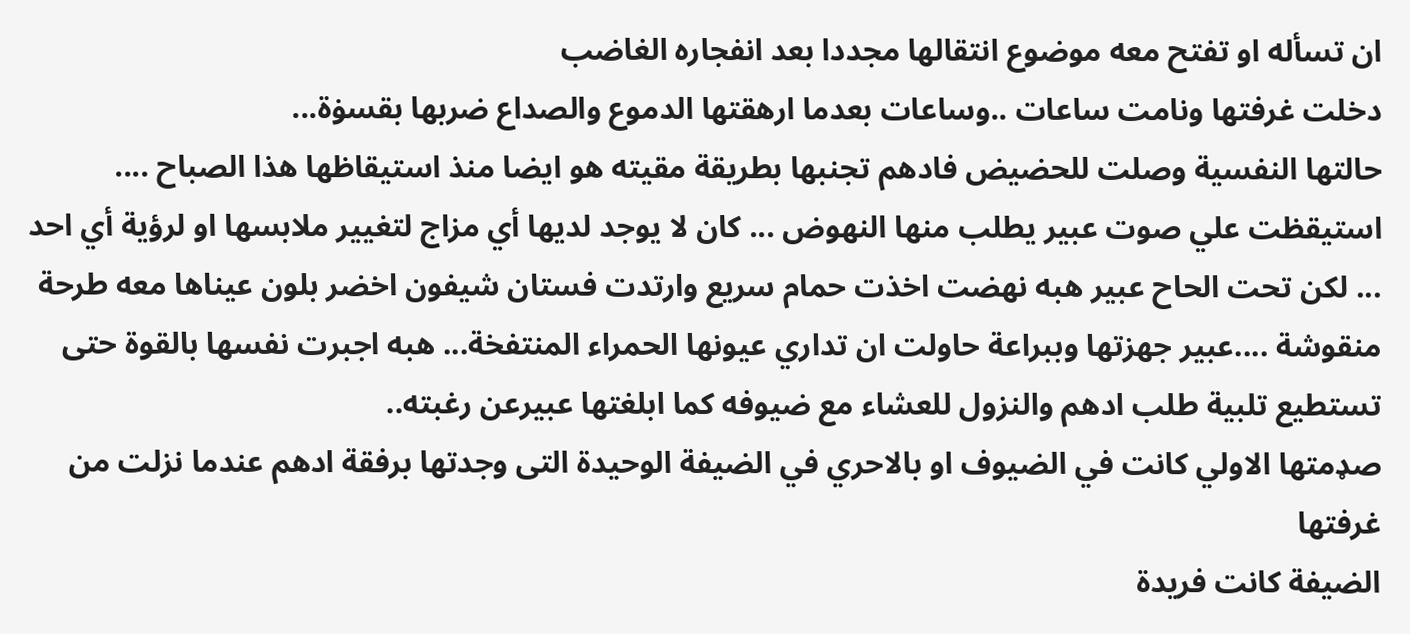ان تسأله او تفتح معه موضوع انتقالها مجددا بعد انفجاره الغاضب
دخلت غرفتها ونامت ساعات ..وساعات بعدما ارهقتها الدموع والصداع ضربها بقسۏة...
حالتها النفسية وصلت للحضيض فادهم تجنبها بطريقة مقيته هو ايضا منذ استيقاظها هذا الصباح .... استيقظت علي صوت عبير يطلب منها النهوض ... كان لا يوجد لديها أي مزاج لتغيير ملابسها او لرؤية أي احد ... لكن تحت الحاح عبير هبه نهضت اخذت حمام سريع وارتدت فستان شيفون اخضر بلون عيناها معه طرحة منقوشة ....عبير جهزتها وببراعة حاولت ان تداري عيونها الحمراء المنتفخة... هبه اجبرت نفسها بالقوة حتى تستطيع تلبية طلب ادهم والنزول للعشاء مع ضيوفه كما ابلغتها عبيرعن رغبته..
صډمتها الاولي كانت في الضيوف او بالاحري في الضيفة الوحيدة التى وجدتها برفقة ادهم عندما نزلت من غرفتها
الضيفة كانت فريدة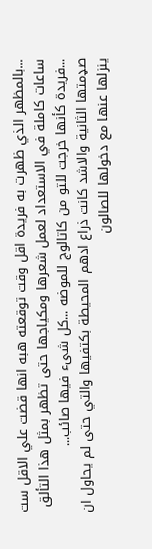...بالمظهر الذي ظهرت به فريدة اقل وقت توقعته هبه انها قضت علي الاقل ست ساعات كاملة في الاستعداد لعمل شعرها ومكياجها حتى تظهر بمثل هذا التألق ...فريدة كأنها خرجت للتو من كاتالوج للموضه ...كل شىء فيها صائب...
صډمتها الثانية والاشد كانت ذراع ادهم المحيطة بكتفيها والتي حتى لم يحاول ان ينزلها عنها مع دخولها للصالون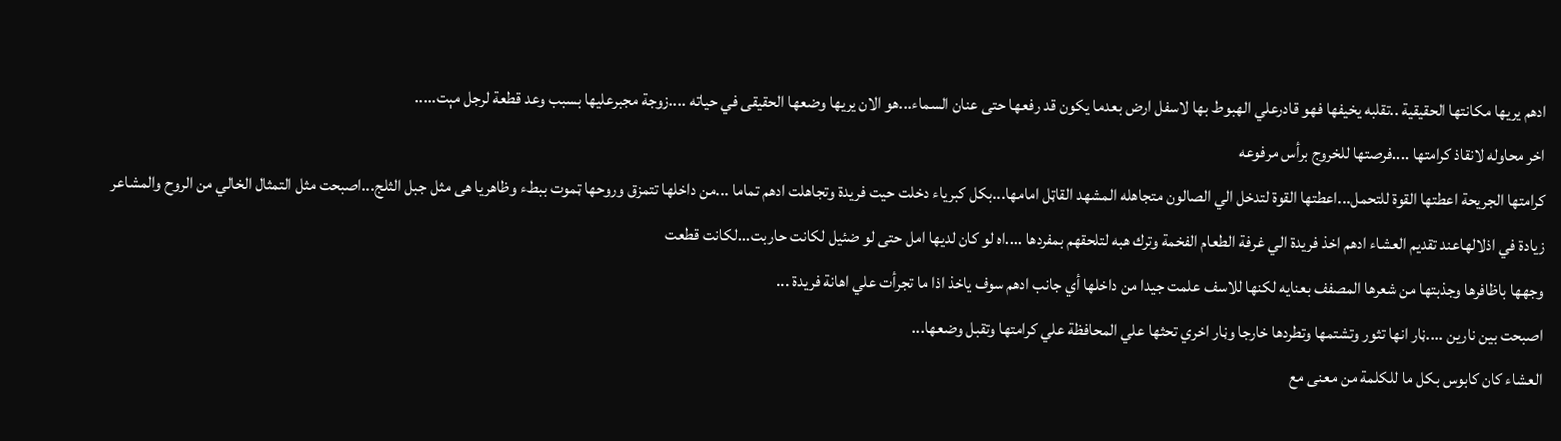ادهم يريها مكانتها الحقيقية ..تقلبه يخيفها فهو قادرعلي الهبوط بها لاسفل ارض بعدما يكون قد رفعها حتى عنان السماء...هو الان يريها وضعها الحقيقى في حياته ....زوجة مجبرعليها بسبب وعد قطعة لرجل مېت.....
اخر محاوله لانقاذ كرامتها ....فرصتها للخروج برأس مرفوعه
كرامتها الجريحة اعطتها القوة للتحمل...اعطتها القوة لتدخل الي الصالون متجاهله المشهد القاټل امامها...بكل كبرياء دخلت حيت فريدة وتجاهلت ادهم تماما ...من داخلها تتمزق وروحها ټموت ببطء وظاهريا هى مثل جبل الثلج...اصبحت مثل التمثال الخالي من الروح والمشاعر
زيادة في اذلالهاعند تقديم العشاء ادهم اخذ فريدة الي غرفة الطعام الفخمة وترك هبه لتلحقهم بمفردها ....اه لو كان لديها امل حتى لو ضئيل لكانت حاربت...لكانت قطعت
وجهها باظافرها وجذبتها من شعرها المصفف بعنايه لكنها للاسف علمت جيدا من داخلها أي جانب ادهم سوف ياخذ اذا ما تجرأت علي اهانة فريدة ...
اصبحت بين نارين ....ڼار انها تثور وتشتمها وتطردها خارجا وڼار اخري تحثها علي المحافظة علي كرامتها وتقبل وضعها...
العشاء كان كابوس بكل ما للكلمة من معنى مع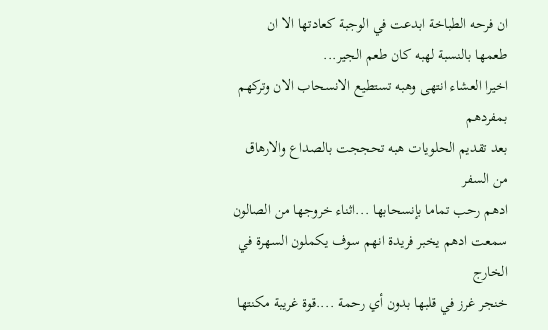ان فرحه الطباخة ابدعت في الوجبة كعادتها الا ان طعمها بالنسبة لهبه كان طعم الجير...
اخيرا العشاء انتهى وهبه تستطيع الانسحاب الان وتركهم بمفردهم
بعد تقديم الحلويات هبه تحججت بالصداع والارهاق من السفر
ادهم رحب تماما بإنسحابها ...اثناء خروجها من الصالون سمعت ادهم يخبر فريدة انهم سوف يكملون السهرة في الخارج
خنجر غرز في قلبها بدون أي رحمة ....قوة غريبة مكنتها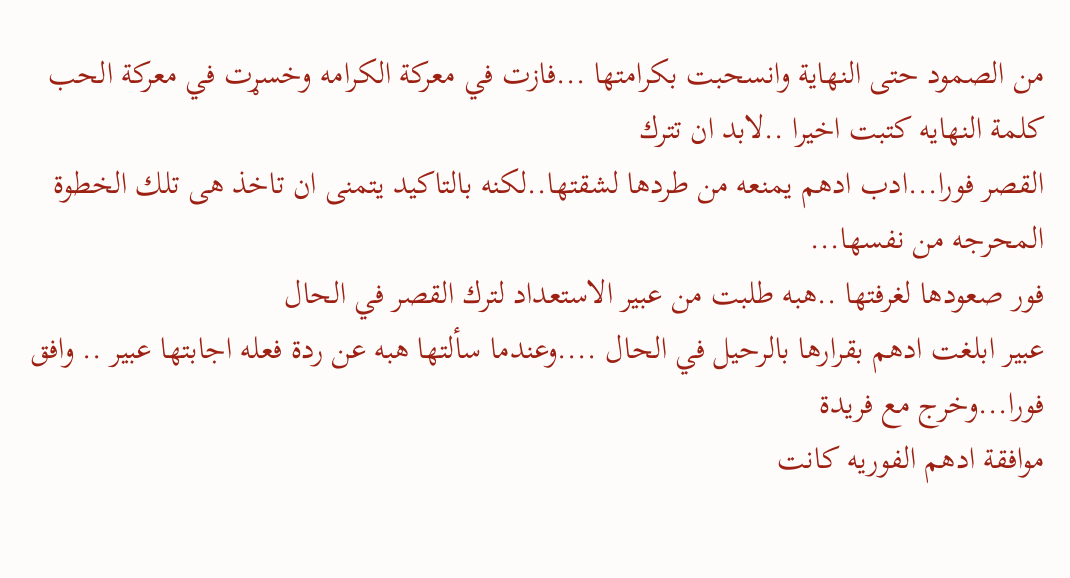من الصمود حتى النهاية وانسحبت بكرامتها ...فازت في معركة الكرامه وخسړت في معركة الحب
كلمة النهايه كتبت اخيرا ..لابد ان تترك
القصر فورا...ادب ادهم يمنعه من طردها لشقتها..لكنه بالتاكيد يتمنى ان تاخذ هى تلك الخطوة المحرجه من نفسها...
فور صعودها لغرفتها ..هبه طلبت من عبير الاستعداد لترك القصر في الحال
عبير ابلغت ادهم بقرارها بالرحيل في الحال ....وعندما سألتها هبه عن ردة فعله اجابتها عبير .. وافق فورا...وخرج مع فريدة
موافقة ادهم الفوريه كانت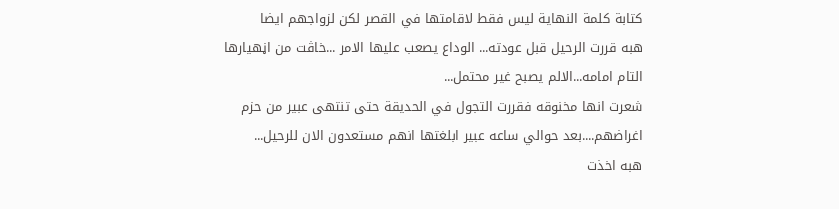كتابة كلمة النهاية ليس فقط لاقامتها في القصر لكن لزواجهم ايضا
هبه قررت الرحيل قبل عودته... الوداع يصعب عليها الامر ...خاڤت من اڼهيارها التام امامه...الالم يصبح غير محتمل...
شعرت انها مخنوقه فقررت التجول في الحديقة حتى تنتهى عبير من حزم اغراضهم....بعد حوالي ساعه عبير ابلغتها انهم مستعدون الان للرحيل...
هبه اخذت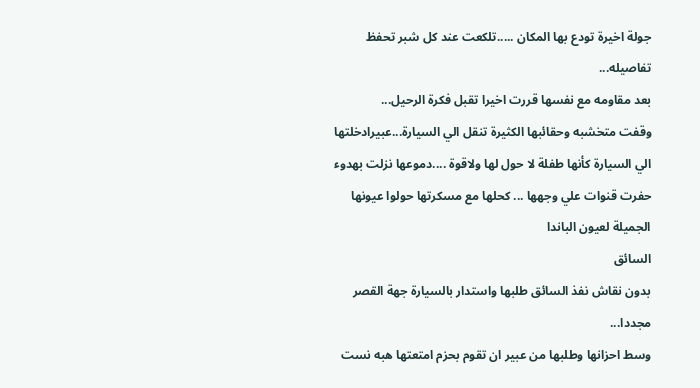جولة اخيرة تودع بها المكان .....تلكعت عند كل شبر تحفظ تفاصيله...
بعد مقاومه مع نفسها قررت اخيرا تقبل فكرة الرحيل...
وقفت متخشبه وحقائبها الكثيرة تنقل الي السيارة...عبيرادخلتها الي السيارة كأنها طفلة لا حول لها ولاقوة ....دموعها نزلت بهدوء حفرت قنوات علي وجهها ... كحلها مع مسكرتها حولوا عيونها الجميلة لعيون الباندا
السائق
بدون نقاش نفذ السائق طلبها واستدار بالسيارة جهة القصر مجددا...
وسط احزانها وطلبها من عبير ان تقوم بحزم امتعتها هبه نست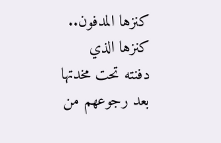كنزها المدفون..
كنزها الذي دفنته تحت مخدتها بعد رجوعهم من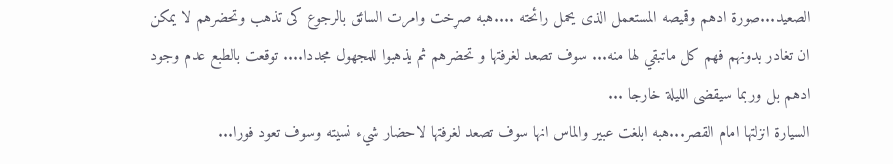الصعيد...صورة ادهم وقميصه المستعمل الذى يحمل رائحته ....هبه صړخت وامرت السائق بالرجوع كى تذهب وتحضرهم لا يمكن ان تغادر بدونهم فهم كل ماتبقي لها منه... سوف تصعد لغرفتها و تحضرهم ثم يذهبوا للمجهول مجددا.... توقعت بالطبع عدم وجود ادهم بل وربما سيقضى الليلة خارجا ...
السيارة انزلتها امام القصر...هبه ابلغت عبير والماس انها سوف تصعد لغرفتها لاحضار شيء نسيته وسوف تعود فورا...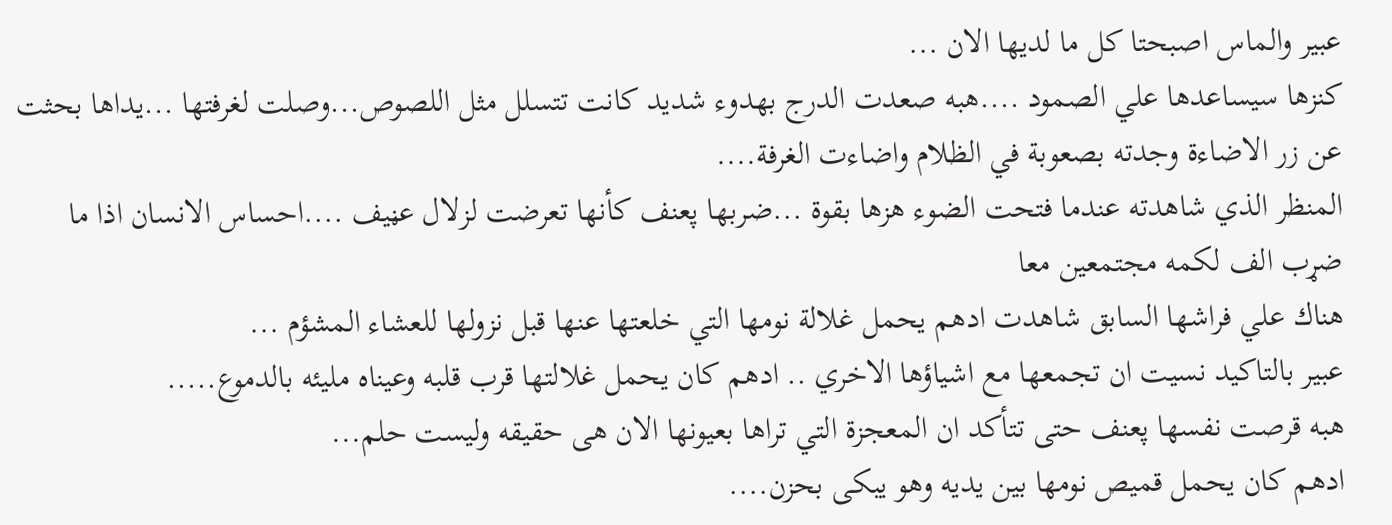عبير والماس اصبحتا كل ما لديها الان ...
كنزها سيساعدها علي الصمود ....هبه صعدت الدرج بهدوء شديد كانت تتسلل مثل اللصوص...وصلت لغرفتها ...يداها بحثت عن زر الاضاءة وجدته بصعوبة في الظلام واضاءت الغرفة....
المنظر الذي شاهدته عندما فتحت الضوء هزها بقوة ...ضربها پعنف كأنها تعرضت لزلال عڼيف ....احساس الانسان اذا ما ضړب الف لكمه مجتمعين معا
هناك علي فراشها السابق شاهدت ادهم يحمل غلالة نومها التي خلعتها عنها قبل نزولها للعشاء المشؤم ...
عبير بالتاكيد نسيت ان تجمعها مع اشياؤها الاخري .. ادهم كان يحمل غلالتها قرب قلبه وعيناه مليئه بالدموع.....
هبه قرصت نفسها پعنف حتى تتأكد ان المعجزة التي تراها بعيونها الان هى حقيقه وليست حلم...
ادهم كان يحمل قميص نومها بين يديه وهو يبكى بحزن....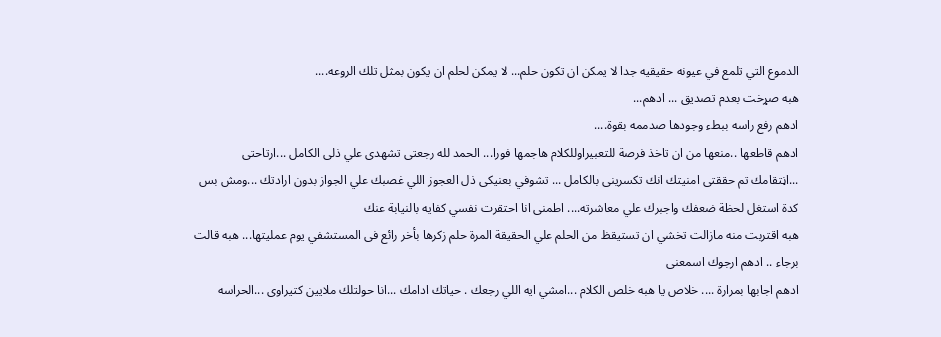الدموع التي تلمع في عيونه حقيقيه جدا لا يمكن ان تكون حلم... لا يمكن لحلم ان يكون بمثل تلك الروعه....
هبه صړخت بعدم تصديق ... ادهم...
ادهم رفع راسه ببطء وجودها صدممه بقوة....
ادهم قاطعها ..منعها من ان تاخذ فرصة للتعبيراوللكلام هاجمها فورا... الحمد لله رجعتى تشهدى علي ذلى الكامل ...ارتاحتى ...اڼتقامك تم حققتى امنيتك انك تكسرينى بالكامل ... تشوفي بعنيكى ذل العجوز اللي غصبك علي الجواز بدون ارادتك ...ومش بس كدة استغل لحظة ضعفك واجبرك علي معاشرته.... اطمنى انا احتقرت نفسي كفايه بالنيابة عنك
هبه اقتربت منه مازالت تخشي ان تستيقظ من الحلم علي الحقيقة المرة حلم زكرها بأخر رائع فى المستشفي يوم عمليتها... هبه قالت برجاء .. ادهم ارجوك اسمعنى
ادهم اجابها بمرارة .... خلاص يا هبه خلص الكلام ...امشي ايه اللي رجعك . حياتك ادامك ...انا حولتلك ملايين كتيراوى ...الحراسه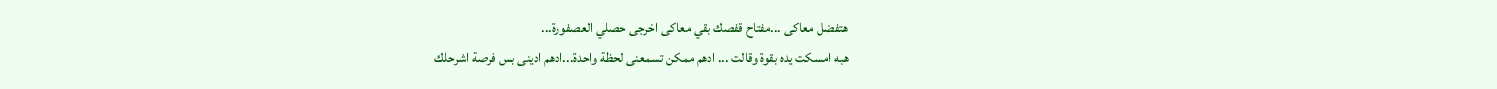هتفضل معاكى ...مفتاح قفصك بقي معاكى اخرجى حصلي العصفورة...
هبه امسكت يده بقوة وقالت ... ادهم ممكن تسمعنى لحظة واحدة...ادهم ادينى بس فرصة اشرحلك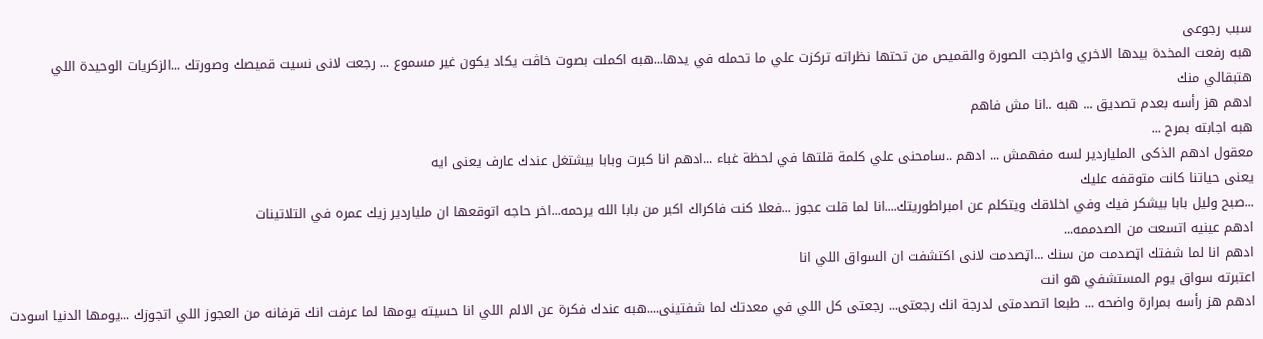سبب رجوعى
هبه رفعت المخدة بيدها الاخري واخرجت الصورة والقميص من تحتها نظراته تركزت علي ما تحمله في يدها...هبه اكملت بصوت خاڤت يكاد يكون غير مسموع ... رجعت لانى نسيت قميصك وصورتك ...الزكريات الوحيدة اللي هتبقالي منك
ادهم هز رأسه بعدم تصديق ... هبه ..انا مش فاهم
هبه اجابته بمرح ...
معقول ادهم الذكى الملياردير لسه مفهمش ... ادهم ..سامحنى علي كلمة قلتها في لحظة غباء ...ادهم انا كبرت وبابا بيشتغل عندك عارف يعنى ايه
يعنى حياتنا كانت متوقفه عليك
...صبح وليل بابا بيشكر فيك وفي اخلاقك ويتكلم عن امبراطوريتك....انا لما قلت عجوز ...فعلا كنت فاكراك اكبر من بابا الله يرحمه...اخر حاجه اتوقعها ان ملياردير زيك عمره في التلاتينات
ادهم عينيه اتسعت من الصدممه...
ادهم انا لما شفتك اټصدمت من سنك ...اټصدمت لانى اكتشفت ان السواق اللي انا
اعتبرته سواق يوم المستشفي هو انت
ادهم هز رأسه بمرارة واضحه ... طبعا اتصدمتى لدرجة انك رجعتى... رجعتى كل اللي في معدتك لما شفتينى....هبه عندك فكرة عن الالم اللي انا حسيته يومها لما عرفت انك قرفانه من العجوز اللي اتجوزك ...يومها الدنيا اسودت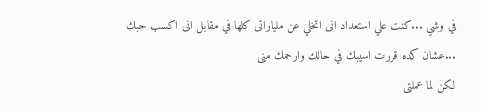في وشي ...كنت علي استعداد انى اتخلي عن ملياراتى كلها في مقابل انى اكسب حبك ...عشان كده قررت اسيبك في حالك وارحمك منى
لكن لما عملتى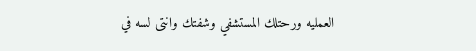العمليه ورحتلك المستشفي وشفتك وانتى لسه في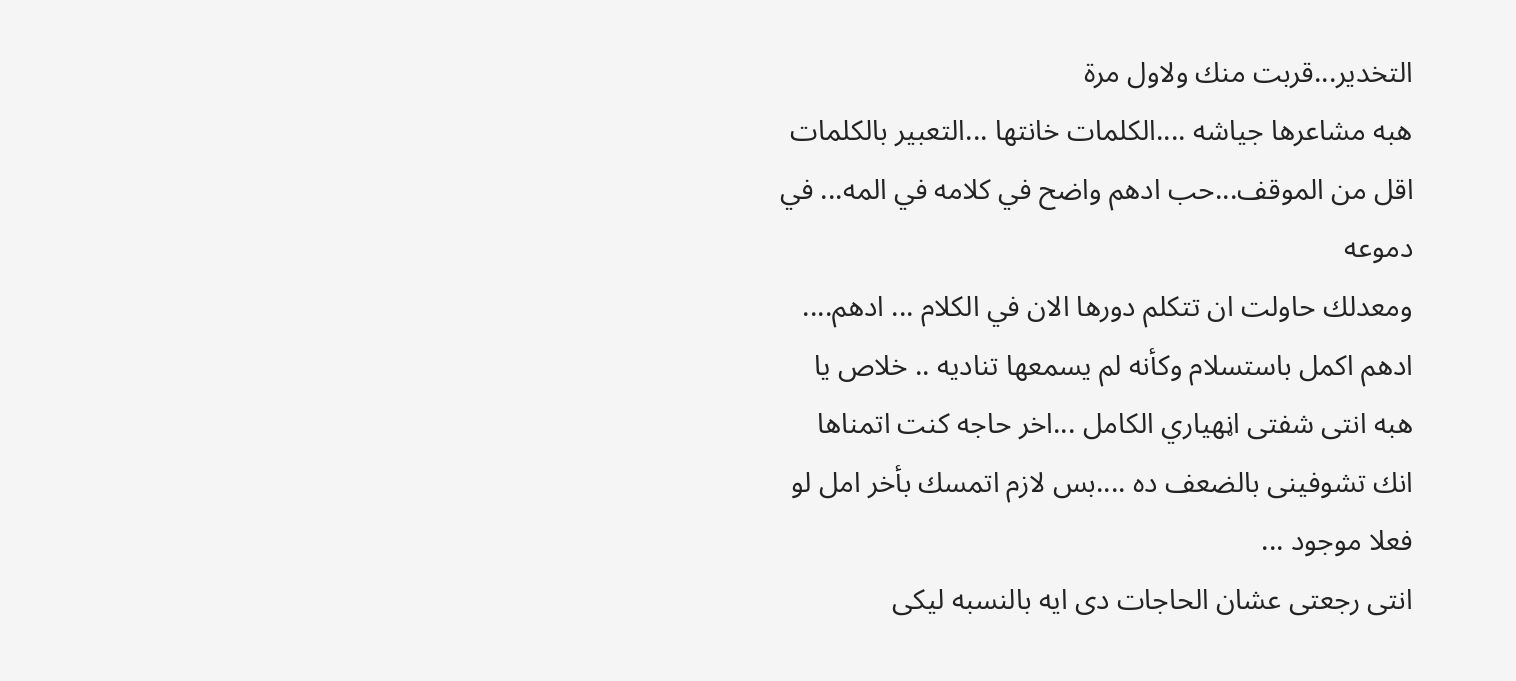التخدير...قربت منك ولاول مرة
هبه مشاعرها جياشه ....الكلمات خانتها ...التعبير بالكلمات اقل من الموقف...حب ادهم واضح في كلامه في المه... في دموعه
ومعدلك حاولت ان تتكلم دورها الان في الكلام ... ادهم....
ادهم اكمل باستسلام وكأنه لم يسمعها تناديه .. خلاص يا هبه انتى شفتى اڼهياري الكامل ...اخر حاجه كنت اتمناها انك تشوفينى بالضعف ده ....بس لازم اتمسك بأخر امل لو فعلا موجود ...
انتى رجعتى عشان الحاجات دى ايه بالنسبه ليكى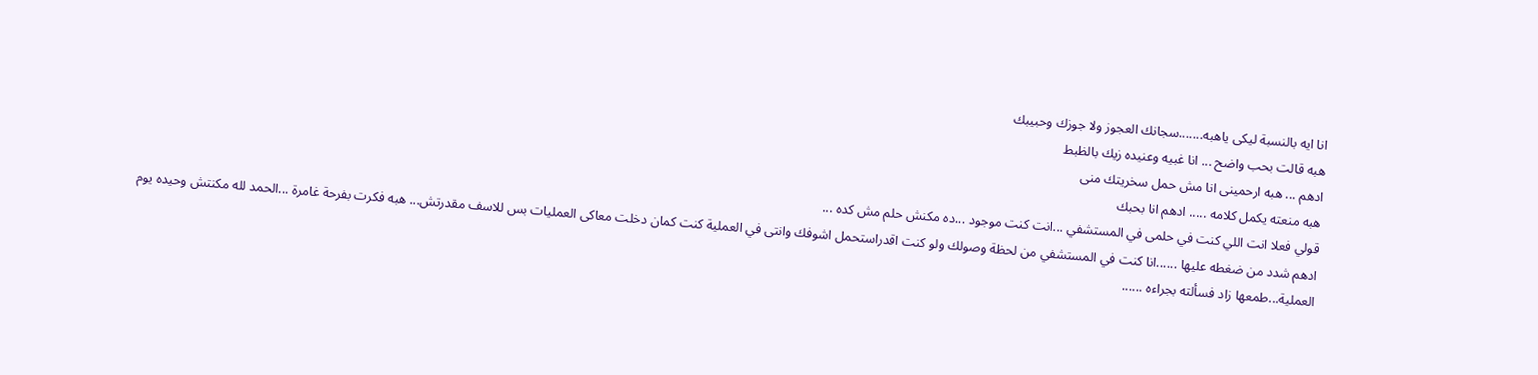انا ايه بالنسبة ليكى ياهبه.......سجانك العجوز ولا جوزك وحبيبك
هبه قالت بحب واضح ... انا غبيه وعنيده زيك بالظبط
ادهم ... هبه ارحمينى انا مش حمل سخريتك منى
هبه منعته يكمل كلامه ..... ادهم انا بحبك
قولي فعلا انت اللي كنت في حلمى في المستشفي ...انت كنت موجود ...ده مكنش حلم مش كده ...
ادهم شدد من ضغطه عليها ......انا كنت في المستشفي من لحظة وصولك ولو كنت اقدراستحمل اشوفك وانتى في العملية كنت كمان دخلت معاكى العمليات بس للاسف مقدرتش... هبه فكرت بفرحة غامرة ...الحمد لله مكنتش وحيده يوم العملية...طمعها زاد فسألته بجراءه ......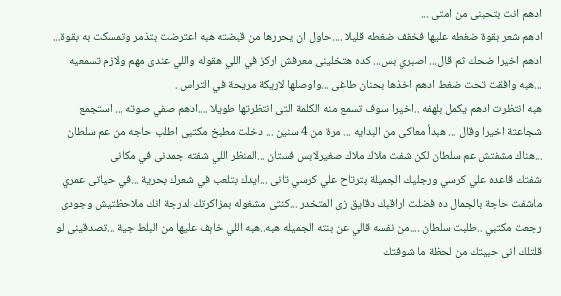ادهم انت بتحبنى من امتى ...
ادهم شعر بقوة ضغطه عليها فخفف ضغطه قليلا ....حاول ان يحررها من قبضته هبه اعترضت بتذمر وتمسكت به بقوة...
ادهم اخيرا ضحك ثم قال... اصبري بس... كده هتخلينى معرفش اركز في اللي هقوله واللي عندى مهم ولازم تسمعيه ...هبه وافقت تحت ضغط ادهم اخذها بحنان طاغى ...واوصلها لاريكة مريحة في التراس .
هبه انتظرت ادهم يكمل بلهفه ..اخيرا سوف تسمع منه الكلمة التى انتظرتها طويلا ....ادهم صفي صوته ... استجمع شجاعتة اخيرا وقال ... هبدأ معاكى من البدايه ... مرة من 4 سنين ... دخلت مطبخ مكتبى اطلب حاجه من عم سلطان ...هناك مشفتش عم سلطان لكن شفت ملاك ملاك صغيرلابس فستان ...المنظر اللي شفته جمدنى في مكانى
شفتك قاعده علي كرسي ورجليك الجميلة بترتاح علي كرسي تانى ...ايدك بتلعب في شعرك بحرية ...في حياتى عمري ماشفت حاجة بالجمال ده فضلت اراقبك دقايق زى المتخدر ...كنتى مشغوله بمزاكرتك لدرجة انك ملاحظتيش وجودى
رجعت مكتبي ..طلبت سلطان ....من نفسه قالي عن بنته الجميله هبه..هبه اللي خاېف عليها من البلط جية ...تصدقينى لو قلتلك انى حبيتك من لحظة ما شوفتك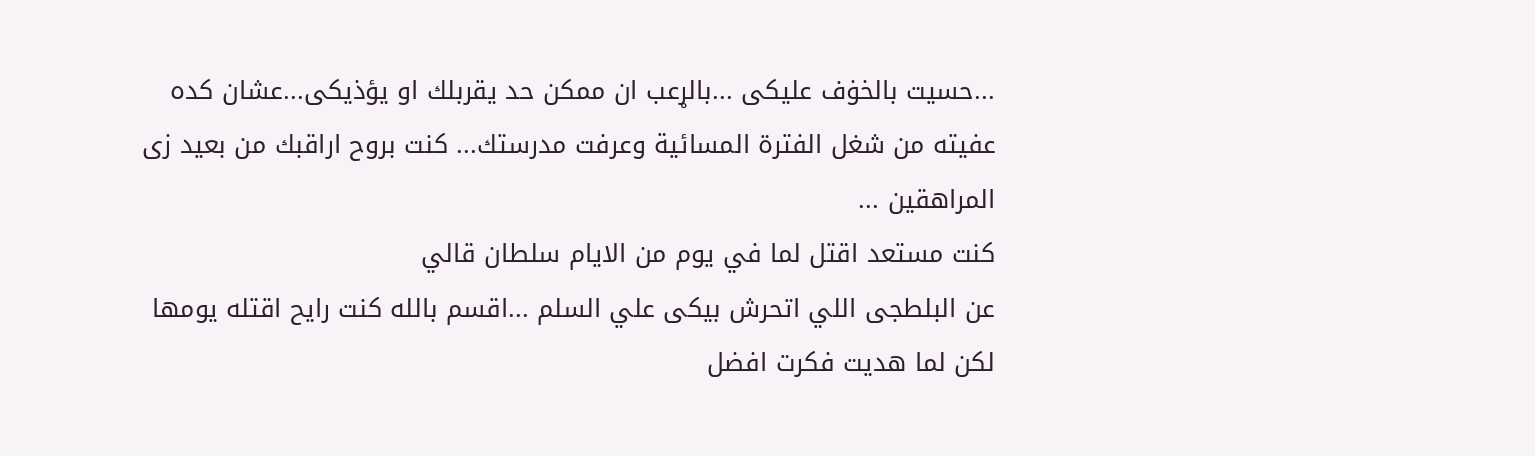...حسيت بالخۏف عليكى ...بالړعب ان ممكن حد يقربلك او يؤذيكى...عشان كده عفيته من شغل الفترة المسائية وعرفت مدرستك... كنت بروح اراقبك من بعيد زى المراهقين ...
كنت مستعد اقتل لما في يوم من الايام سلطان قالي
عن البلطجى اللي اتحرش بيكى علي السلم ...اقسم بالله كنت رايح اقتله يومها لكن لما هديت فكرت افضل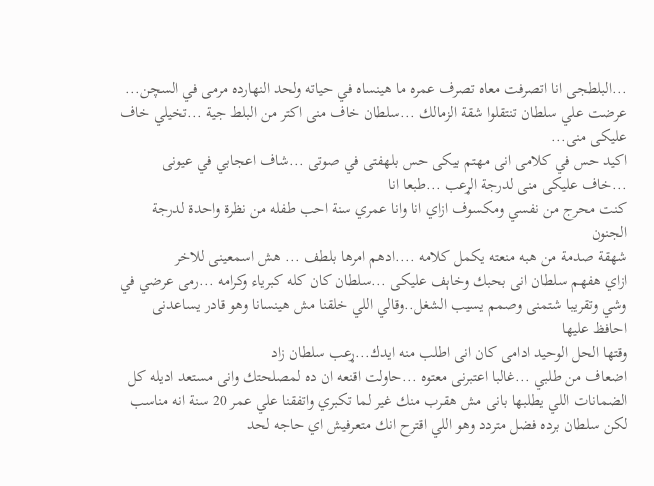...البلطجى انا اتصرفت معاه تصرف عمره ما هينساه في حياته ولحد النهارده مرمى في السچن...
عرضت علي سلطان تنتقلوا شقة الزمالك ...سلطان خاف منى اكتر من البلط جية ...تخيلي خاف عليكى منى...
اكيد حس في كلامى انى مهتم بيكى حس بلهفتى في صوتى ...شاف اعجابي في عيونى ...خاف عليكى منى لدرجة الړعب ...طبعا انا
كنت محرج من نفسي ومكسوف ازاي انا وانا عمري سنة احب طفله من نظرة واحدة لدرجة الجنون
شهقة صدمة من هبه منعته يكمل كلامه ....ادهم امرها بلطف ... هش اسمعينى للاخر
ازاي هفهم سلطان انى بحبك وخاېف عليكى ...سلطان كان كله كبرياء وكرامه ...رمى عرضي في وشي وتقريبا شتمنى وصمم يسيب الشغل..وقالي اللي خلقنا مش هينسانا وهو قادر يساعدنى احافظ عليها
وقتها الحل الوحيد ادامى كان انى اطلب منه ايدك...ړعب سلطان زاد
اضعاف من طلبي ...غالبا اعتبرنى معتوه ...حاولت اقنعه ان ده لمصلحتك وانى مستعد اديله كل الضمانات اللي يطلبها بانى مش هقرب منك غير لما تكبري واتفقنا علي عمر 20 سنة انه مناسب لكن سلطان برده فضل متردد وهو اللي اقترح انك متعرفيش اي حاجه لحد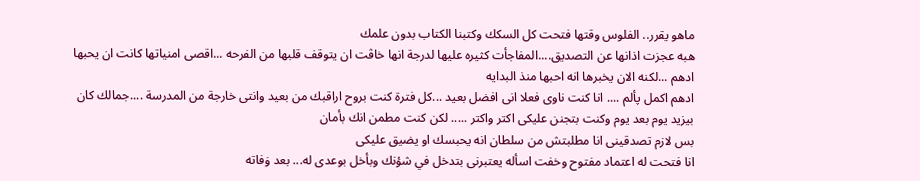ماهو يقرر.. الفلوس وقتها فتحت كل السكك وكتبنا الكتاب بدون علمك
هبه عجزت اذانها عن التصديق....المفاجأت كثيره عليها لدرجة انها خاڤت ان يتوقف قلبها من الفرحه ...اقصى امنياتها كانت ان يحبها ادهم ...لكنه الان يخبرها انه احبها منذ البدايه
ادهم اكمل پألم .... انا كنت ناوى فعلا انى افضل بعيد ...كل فترة كنت بروح اراقبك من بعيد وانتى خارجة من المدرسة ....جمالك كان بيزيد يوم بعد يوم وكنت بتجنن عليكى اكتر واكتر ..... لكن كنت مطمن انك بأمان
بس لازم تصدقينى انا مطلبتش من سلطان انه يحبسك او يضيق عليكى
انا فتحت له اعتماد مفتوح وخفت اسأله يعتبرنى بتدخل في شؤنك وبأخل بوعدى له... بعد ۏفاته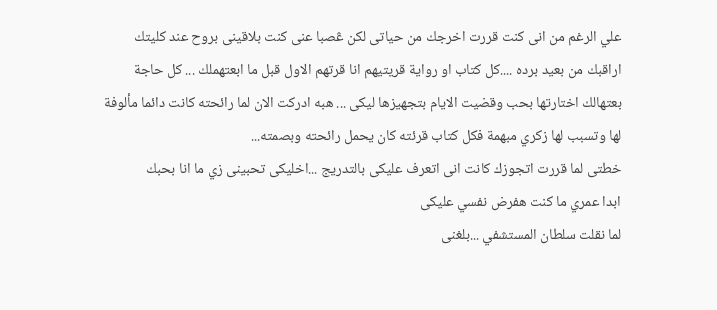علي الرغم من انى كنت قررت اخرجك من حياتى لكن ڠصبا عنى كنت بلاقينى بروح عند كليتك اراقبك من بعيد برده ....كل كتاب او رواية قريتيهم انا قرتهم الاول قبل ما ابعتهملك ... كل حاجة بعتهالك اختارتها بحب وقضيت الايام بتجهيزها ليكى ... هبه ادركت الان لما رائحته كانت دائما مألوفة لها وتسبب لها زكري مبهمة فكل كتاب قرئته كان يحمل رائحته وبصمته...
خطتى لما قررت اتجوزك كانت انى اتعرف عليكى بالتدريج ...اخليكى تحبينى زي ما انا بحبك
ابدا عمري ما كنت هفرض نفسي عليكى
لما نقلت سلطان المستشفي ...بلغنى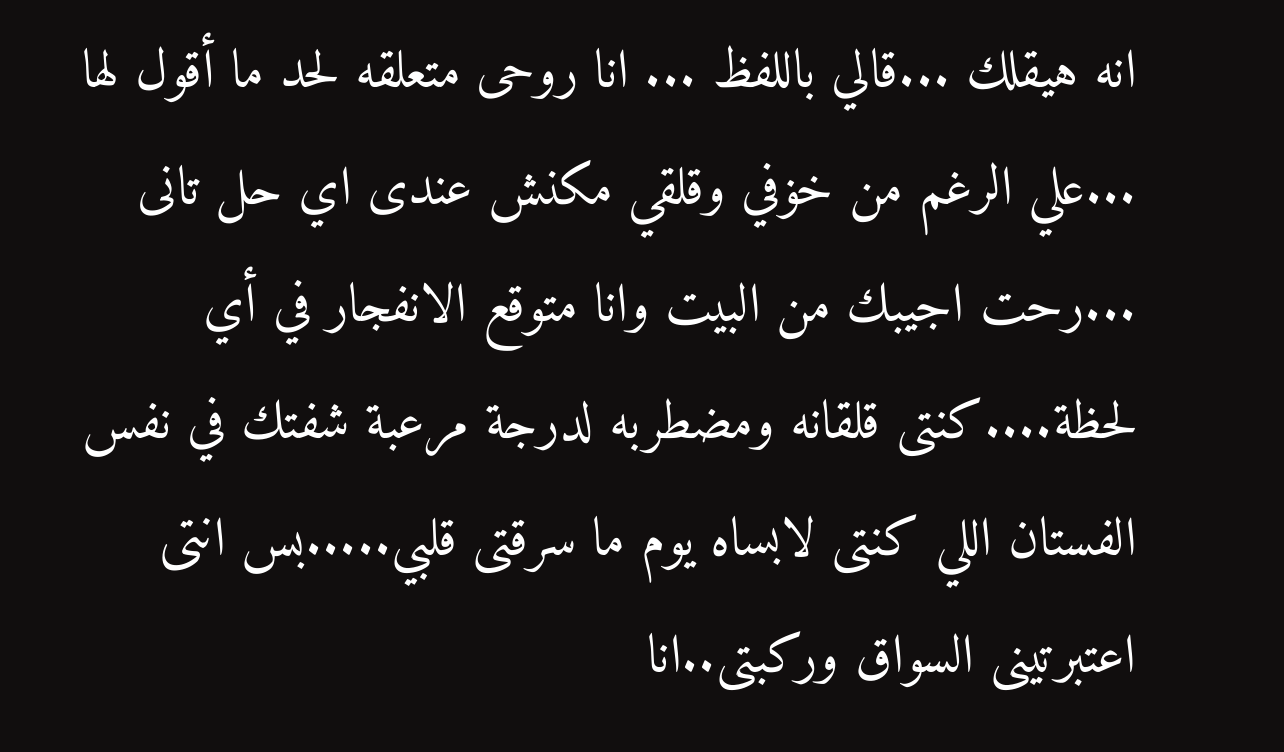انه هيقلك ...قالي باللفظ ... انا روحى متعلقه لحد ما أقول لها ...علي الرغم من خۏفي وقلقي مكنش عندى اي حل تانى ...رحت اجيبك من البيت وانا متوقع الانفجار في أي لحظة....كنتى قلقانه ومضطربه لدرجة مرعبة شفتك في نفس الفستان اللي كنتى لابساه يوم ما سرقتى قلبي.....بس انتى اعتبرتينى السواق وركبتى..انا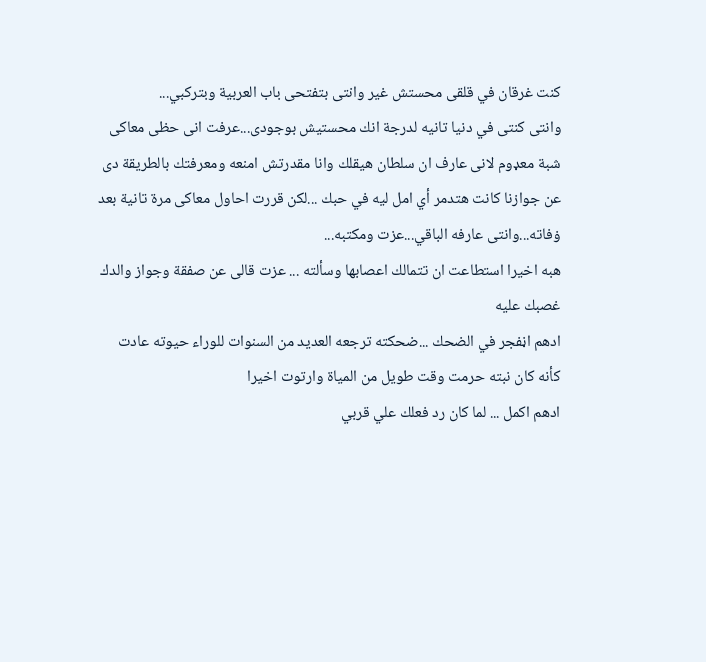كنت غرقان في قلقى محستش غير وانتى بتفتحى باب العربية وبتركبي...
وانتى كنتى في دنيا تانيه لدرجة انك محستيش بوجودى...عرفت انى حظى معاكى شبة معډوم لانى عارف ان سلطان هيقلك وانا مقدرتش امنعه ومعرفتك بالطريقة دى عن جوازنا كانت هتدمر أي امل ليه في حبك ...لكن قررت احاول معاكى مرة تانية بعد ۏفاته...وانتى عارفه الباقي...عزت ومكتبه...
هبه اخيرا استطاعت ان تتمالك اعصابها وسألته ... عزت قالى عن صفقة وجواز والدك غصبك عليه
ادهم اڼفجر في الضحك ...ضحكته ترجعه العديد من السنوات للوراء حيوته عادت كأنه كان نبته حرمت وقت طويل من المياة وارتوت اخيرا
ادهم اكمل ... لما كان رد فعلك علي قربي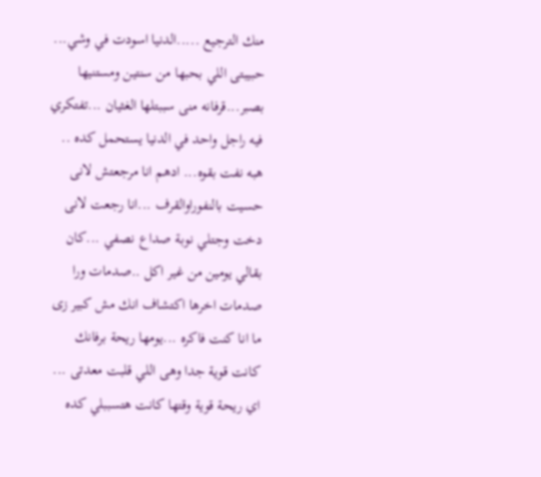منك الترجيع .....الدنيا اسودت في وشي... حبيبتى اللي بحبها من سنتين ومستنيها بصبر...قرفانه منى سببتلها الغثيان ...تفتكري فيه راجل واحد في الدنيا يستحمل كده ..
هبه نفت بقوه... ادهم انا مرجعتش لانى حسيت بالنفوراوالقرف ...انا رجعت لانى دخت وجتلي نوبة صداع نصفي ...كان بقالي يومين من غير اكل ..صدمات ورا صدمات اخرها اكتشاف انك مش كبير زى ما انا كنت فاكره ...يومها ريحة برفانك كانت قوية جدا وهى اللي قلبت معدتى ...
اي ريحة قوية وقتها كانت هتسببلي كده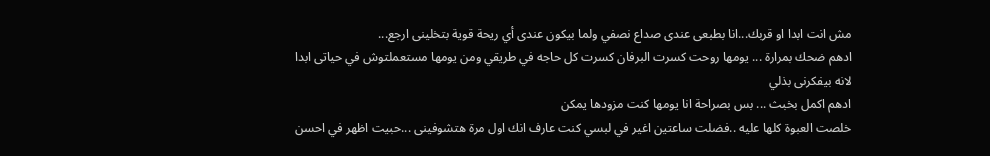مش انت ابدا او قربك...انا بطبعى عندى صداع نصفي ولما بيكون عندى أي ريحة قوية بتخلينى ارجع...
ادهم ضحك بمرارة ... يومها روحت كسرت البرفان كسرت كل حاجه في طريقي ومن يومها مستعملتوش في حياتى ابدا لانه بيفكرنى بذلي
ادهم اكمل بخبث ... بس بصراحة انا يومها كنت مزودها يمكن
خلصت العبوة كلها عليه ..فضلت ساعتين اغير في لبسي كنت عارف انك اول مرة هتشوفينى ...حبيت اظهر في احسن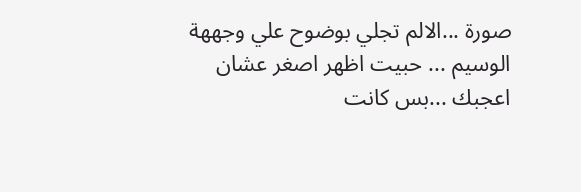صورة ...الالم تجلي بوضوح علي وجههة الوسيم ... حبيت اظهر اصغر عشان اعجبك ...بس كانت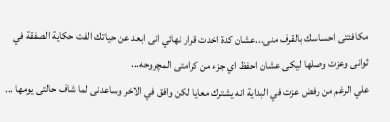مكافئتى احساسك بالقرف منى...عشان كدة اخدت قرار نهائي انى ابعد عن حياتك الفت حكاية الصفقة في ثوانى وعزت وصلها ليكى عشان احفظ اي جزء من كرامتى المچروحه...
علي الرغم من رفض عزت في البداية انه يشترك معايا لكن وافق في الاخر وساعدنى لما شاف حالتى يومها ...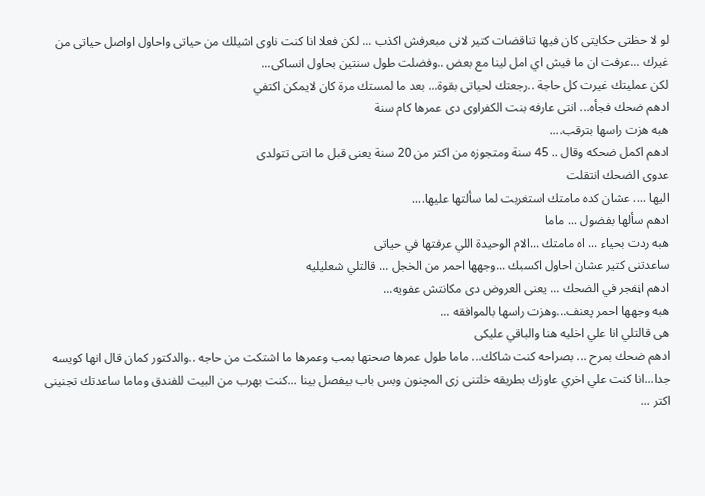لو لا حظتى حكايتى كان فيها تناقضات كتير لانى مبعرفش اكذب ... لكن فعلا انا كنت ناوى اشيلك من حياتى واحاول اواصل حياتى من غيرك ...عرفت ان ما فيش اي امل لينا مع بعض ..وفضلت طول سنتين بحاول انساكى...
لكن عمليتك غيرت كل حاجة ..رجعتك لحياتى بقوة... بعد ما لمستك مرة كان لايمكن اكتفي
ادهم ضحك فجأه... انتى عارفه بنت الكفراوى دى عمرها كام سنة
هبه هزت راسها بترقب....
ادهم اكمل ضحكه وقال .. 45 سنة ومتجوزه من اكتر من 20 سنة يعنى قبل ما انتى تتولدى
عدوى الضحك انتقلت
اليها .... عشان كده مامتك استغربت لما سألتها عليها....
ادهم سألها بفضول ... ماما
هبه ردت بحياء ... اه مامتك ...الام الوحيدة اللي عرفتها في حياتى
ساعدتنى كتير عشان احاول اكسبك ...وجهها احمر من الخجل ... قالتلي شعليليه
ادهم اڼفجر في الضحك ... يعنى العروض دى مكانتش عفويه...
هبه وجهها احمر پعنف...وهزت راسها بالموافقه ...
هى قالتلي انا علي اخليه هنا والباقي عليكى
ادهم ضحك بمرح ... بصراحه كنت شاكك... ماما طول عمرها صحتها بمب وعمرها ما اشتكت من حاجه ..والدكتور كمان قال انها كويسه جدا...انا كنت علي اخري عاوزك بطريقه خلتنى زى المچنون وبس باب بيفصل بينا ...كنت بهرب من البيت للفندق وماما ساعدتك تجنينى اكتر ...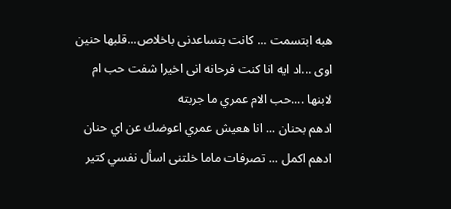هبه ابتسمت ... كانت بتساعدنى باخلاص...قلبها حنين اوى ...اد ايه انا كنت فرحانه انى اخيرا شفت حب ام لابنها ....حب الام عمري ما جربته
ادهم بحنان ... انا هعيش عمري اعوضك عن اي حنان
ادهم اكمل ... تصرفات ماما خلتنى اسأل نفسي كتير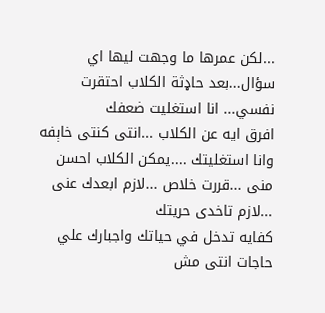...لكن عمرها ما وجهت ليها اي سؤال...بعد حاډثة الكلاب احتقرت نفسي... انا استغليت ضعفك
افرق ايه عن الكلاب ...انتى كنتى خاېفه وانا استغليتك ....يمكن الكلاب احسن منى ...قررت خلاص ...لازم ابعدك عنى ...لازم تاخدى حريتك
كفايه تدخل في حياتك واجبارك علي حاجات انتى مش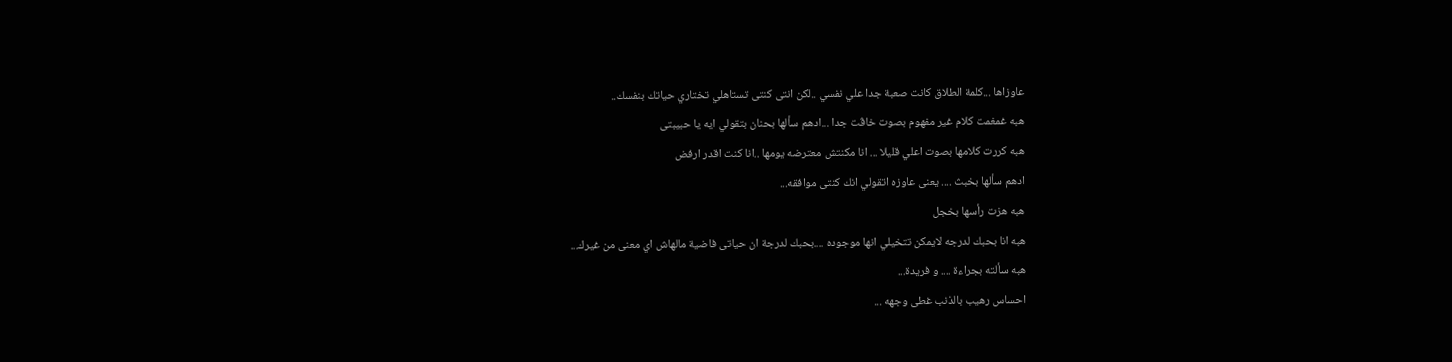عاوزاها ...كلمة الطلاق كانت صعبة جدا علي نفسي ..لكن انتى كنتى تستاهلي تختاري حياتك بنفسك..
هبه غمغمت كلام غير مفهوم بصوت خاڤت جدا ...ادهم سألها بحنان بتقولي ايه يا حبيبتى
هبه كررت كلامها بصوت اعلي قليلا ... انا مكنتش معترضه يومها ..انا كنت اقدر ارفض
ادهم سألها بخبث .... يعنى عاوزه اتقولي انك كنتى موافقه...
هبه هزت رأسها بخجل
هبه انا بحبك لدرجه لايمكن تتخيلي انها موجوده ....بحبك لدرجة ان حياتى فاضية مالهاش اي معنى من غيرك...
هبه سألته بجراءة .... و فريدة...
احساس رهيب بالذنب غطى وجهه ...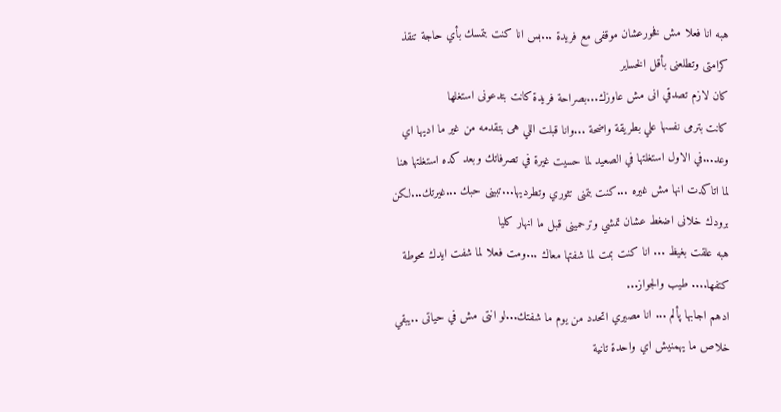هبه انا فعلا مش فخورعشان موقفى مع فريدة ...بس انا كنت بتمسك بأي حاجة تنقذ كرامتى وتطلعنى بأقل الخساير
كان لازم تصدقي انى مش عاوزك...بصراحة فريدة كانت بتدعونى استغلها
كانت بترمى نفسها علي بطريقة واضحة ...وانا قبلت اللي هى بتقدمه من غير ما اديها اي وعد...في الاول استغلتها في الصعيد لما حسيت غيرة في تصرفاتك وبعد كده استغلتها هنا لما اتاكدت انها مش غيره ...كنت بتمنى تثوري وتطرديها...تبينى حبك ...غيرتك...لكن برودك خلانى اضغط عشان تمشي وترحمينى قبل ما انهار كليا
هبه علقت بغيظ ... انا كنت بمت لما شفتها معاك ...ومت فعلا لما شفت ايدك محوطة كتفها.... طيب والجواز...
ادهم اجابها پألم ... انا مصيري اتحدد من يوم ما شفتك...لو انتى مش في حياتى ..يبقي خلاص ما يهمنيش اي واحدة تانية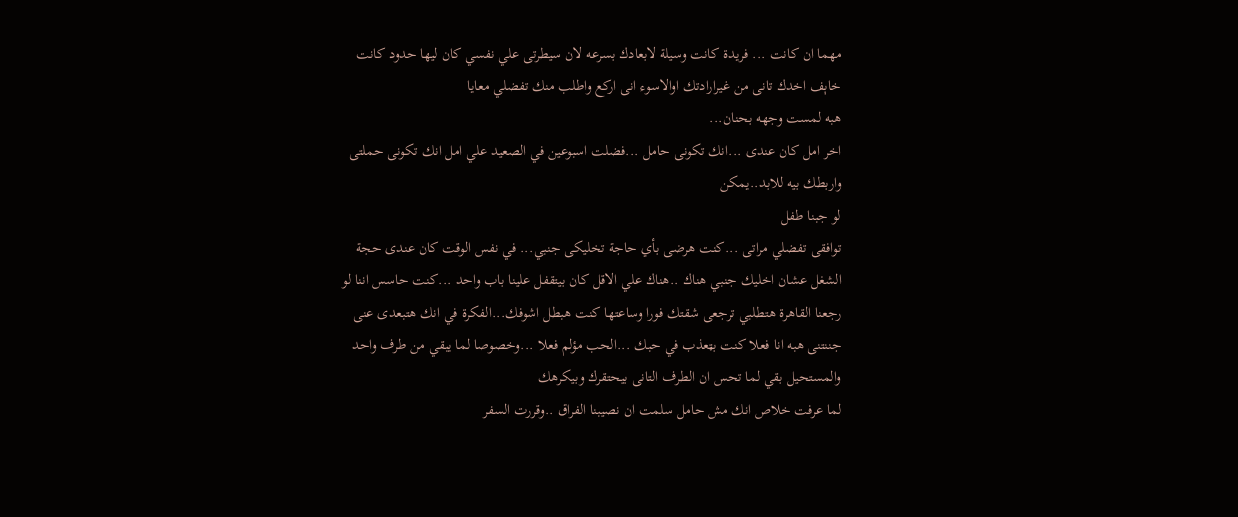مهما ان كانت ... فريدة كانت وسيلة لابعادك بسرعه لان سيطرتى علي نفسي كان ليها حدود كانت خاېف اخدك تانى من غيرارادتك اوالاسوء انى اركع واطلب منك تفضلي معايا
هبه لمست وجهه بحنان...
اخر امل كان عندى ...انك تكونى حامل ...فضلت اسبوعين في الصعيد علي امل انك تكونى حملتى واربطك بيه للابد..يمكن
لو جبنا طفل
توافقى تفضلي مراتى ...كنت هرضى بأي حاجة تخليكى جنبي... في نفس الوقت كان عندى حجة الشغل عشان اخليك جنبي هناك ..هناك علي الاقل كان بيتقفل علينا باب واحد ...كنت حاسس اننا لو رجعنا القاهرة هتطلبي ترجعى شقتك فورا وساعتها كنت هبطل اشوفك...الفكرة في انك هتبعدى عنى جننتنى هبه انا فعلا كنت بټعذب في حبك ...الحب مؤلم فعلا ...وخصوصا لما يبقي من طرف واحد والمستحيل بقي لما تحس ان الطرف التانى بيحتقرك وبيكرهك
لما عرفت خلاص انك مش حامل سلمت ان نصيبنا الفراق ..وقررت السفر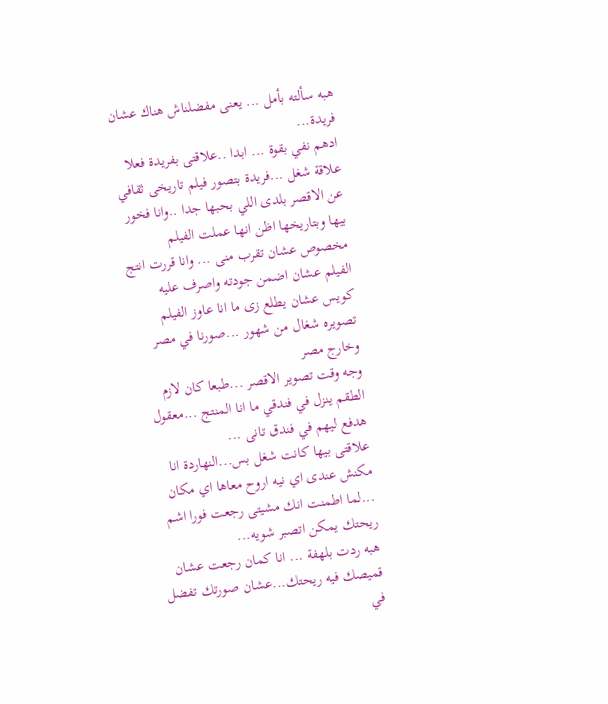هبه سألته بأمل ... يعنى مفضلناش هناك عشان فريدة...
ادهم نفي بقوة ... ابدا ..علاقتى بفريدة فعلا علاقة شغل ...فريدة بتصور فيلم تاريخى ثقافي عن الاقصر بلدى اللي بحبها جدا ..وانا فخور بيها وبتاريخها اظن انها عملت الفيلم مخصوص عشان تقرب منى ... وانا قررت انتج الفيلم عشان اضمن جودته واصرف عليه كويس عشان يطلع زى ما انا عاوز الفيلم تصويره شغال من شهور ...صورنا في مصر وخارج مصر
وجه وقت تصوير الاقصر ...طبعا كان لازم الطقم ينزل في فندقي ما انا المنتج ...معقول هدفع ليهم في فندق تانى ...
علاقتى بيها كانت شغل بس...النهاردة انا مكنش عندى اي نيه اروح معاها اي مكان ...لما اطمنت انك مشيتى رجعت فورا اشم ريحتك يمكن اتصبر شويه...
هبه ردت بلهفة ... انا كمان رجعت عشان قميصك فيه ريحتك...عشان صورتك تفضل في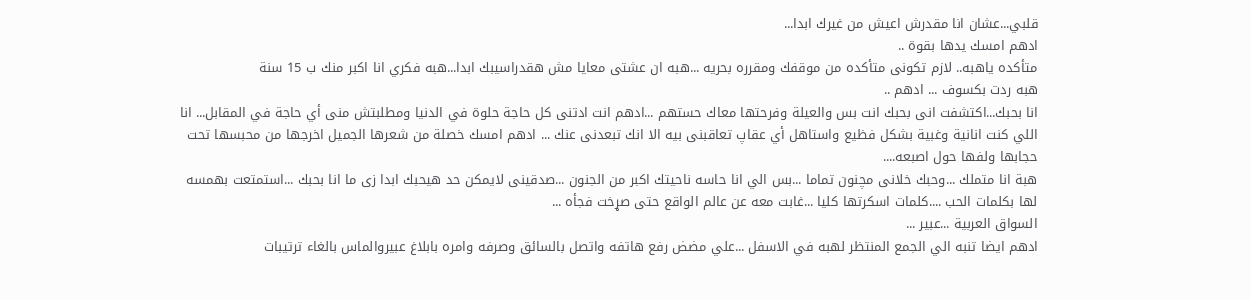قلبي...عشان انا مقدرش اعيش من غيرك ابدا...
ادهم امسك يدها بقوة ..
متأكده ياهبه.. لازم تكونى متأكده من موقفك ومقرره بحريه ...هبه ان عشتى معايا مش هقدراسيبك ابدا...هبه فكري انا اكبر منك ب 15 سنة
هبه ردت بكسوف ... ادهم ..
انا بحبك...اكتشفت انى بحبك انت بس والعيلة وفرحتها معاك حستهم ...ادهم انت ادتنى كل حاجة حلوة في الدنيا ومطلبتش منى أي حاجة في المقابل... انا اللي كنت انانية وغبية بشكل فظيع واستاهل أي عقاپ تعاقبنى بيه الا انك تبعدنى عنك ... ادهم امسك خصلة من شعرها الجميل اخرجها من محبسها تحت حجابها ولفها حول اصبعه....
هبة انا متملك ...وحبك خلانى مچنون تماما ...بس الي انا حاسه ناحيتك اكبر من الجنون ...صدقينى لايمكن حد هيحبك ابدا زى ما انا بحبك ...استمتعت بهمسه لها بكلمات الحب ....كلمات اسكرتها كليا ...غابت معه عن عالم الواقع حتى صړخت فجأه ...
السواق العربية ...عبير ...
ادهم ايضا تنبه الي الجمع المنتظر لهبه في الاسفل ...علي مضض رفع هاتفه واتصل بالسائق وصرفه وامره بابلاغ عبيروالماس بالغاء ترتيبات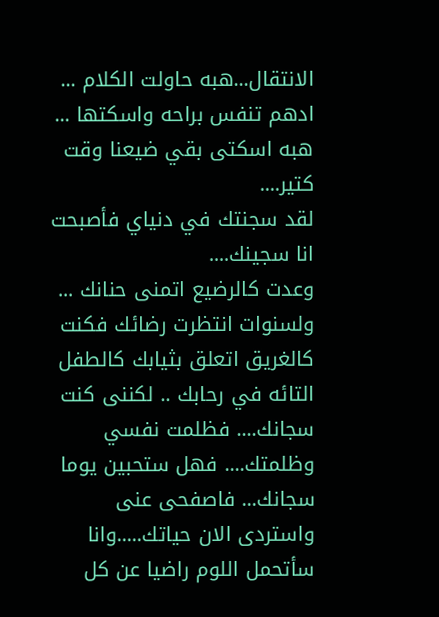الانتقال...هبه حاولت الكلام ...
ادهم تنفس براحه واسكتها ... هبه اسكتى بقي ضيعنا وقت كتير....
لقد سجنتك في دنياي فأصبحت انا سجينك....
وعدت كالرضيع اتمنى حنانك ... ولسنوات انتظرت رضائك فكنت كالغريق اتعلق بثيابك كالطفل التائه في رحابك .. لكننى كنت سجانك.... فظلمت نفسي وظلمتك.... فهل ستحبين يوما سجانك... فاصفحى عنى واستردى الان حياتك.....وانا سأتحمل اللوم راضيا عن كل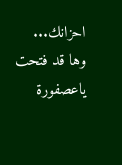احزانك...
وها قد فتحت
ياعصفورة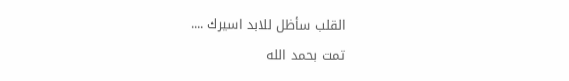القلب سأظل للابد اسيرك ....
تمت بحمد الله